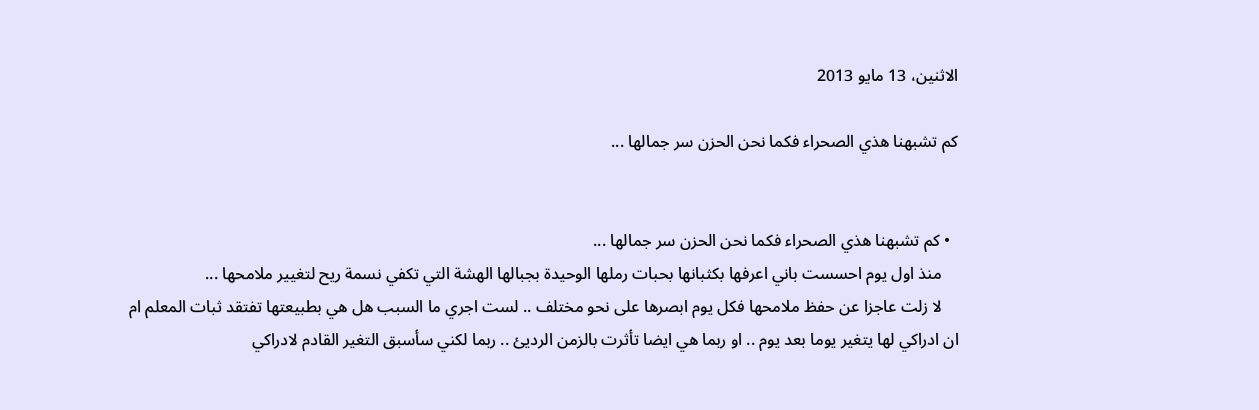الاثنين، 13 مايو 2013

كم تشبهنا هذي الصحراء فكما نحن الحزن سر جمالها ...


  • كم تشبهنا هذي الصحراء فكما نحن الحزن سر جمالها ...
    منذ اول يوم احسست باني اعرفها بكثبانها بحبات رملها الوحيدة بجبالها الهشة التي تكفي نسمة ريح لتغيير ملامحها ...
    لا زلت عاجزا عن حفظ ملامحها فكل يوم ابصرها على نحو مختلف .. لست اجري ما السبب هل هي بطبيعتها تفتقد ثبات المعلم ام ان ادراكي لها يتغير يوما بعد يوم .. او ربما هي ايضا تأثرت بالزمن الرديئ .. ربما لكني سأسبق التغير القادم لادراكي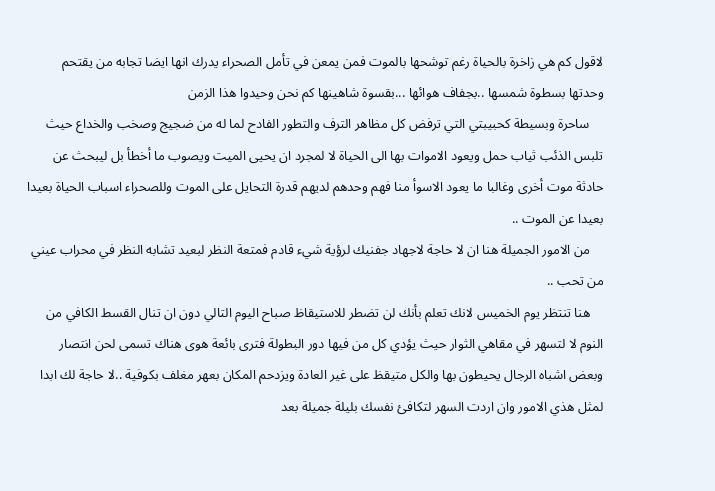لاقول كم هي زاخرة بالحياة رغم توشحها بالموت فمن يمعن في تأمل الصحراء يدرك انها ايضا تجابه من يقتحم وحدتها بسطوة شمسها ..بجفاف هوائها ...بقسوة شاهينها كم نحن وحيدوا هذا الزمن
    ساحرة وبسيطة كحبيبتي التي ترفض كل مظاهر الترف والتطور الفادح لما له من ضجيج وصخب والخداع حيث تلبس الذئب ثياب حمل ويعود الاموات بها الى الحياة لا لمجرد ان يحيى الميت ويصوب ما أخطأ بل ليبحث عن حادثة موت أخرى وغالبا ما يعود الاسوأ منا فهم وحدهم لديهم قدرة التحايل على الموت وللصحراء اسباب الحياة بعيدا بعيدا عن الموت ..
    من الامور الجميلة هنا ان لا حاجة لاجهاد جفنيك لرؤية شيء قادم فمتعة النظر لبعيد تشابه النظر في محراب عيني من تحب ..
    هنا تنتظر يوم الخميس لانك تعلم بأنك لن تضطر للاستيقاظ صباح اليوم التالي دون ان تنال القسط الكافي من النوم لا لتسهر في مقاهي الثوار حيث يؤدي كل من فيها دور البطولة فترى بائعة هوى هناك تسمى لحن انتصار وبعض اشباه الرجال يحيطون بها والكل متيقظ على غير العادة ويزدحم المكان بعهر مغلف بكوفية ..لا حاجة لك ابدا لمثل هذي الامور وان اردت السهر لتكافئ نفسك بليلة جميلة بعد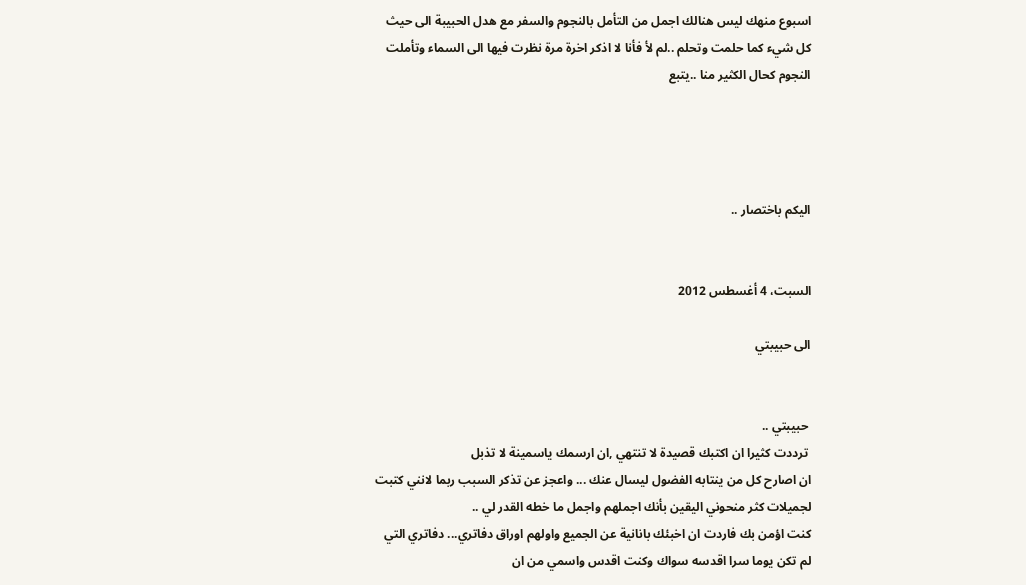اسبوع منهك ليس هنالك اجمل من التأمل بالنجوم والسفر مع هدل الحبيبة الى حيث كل شيء كما حلمت وتحلم ..لم لأ فأنا لا اذكر اخرة مرة نظرت فيها الى السماء وتأملت النجوم كحال الكثير منا ..يتبع




اليكم باختصار ..


السبت، 4 أغسطس 2012

الى حبيبتي


 حبيبتي ..
 ترددت كثيرا ان اكتبك قصيدة لا تنتهي ,ان ارسمك ياسمينة لا تذبل
ان اصارح كل من ينتابه الفضول ليسال عنك ... واعجز عن تذكر السبب ربما لانني كتبت لجميلات كثر منحوني اليقين بأنك اجملهم واجمل ما خطه القدر لي ..
كنت اؤمن بك فاردت ان اخبئك بانانية عن الجميع واولهم اوراق دفاتري... دفاتري التي لم تكن يوما سرا اقدسه سواك وكنت اقدس واسمي من ان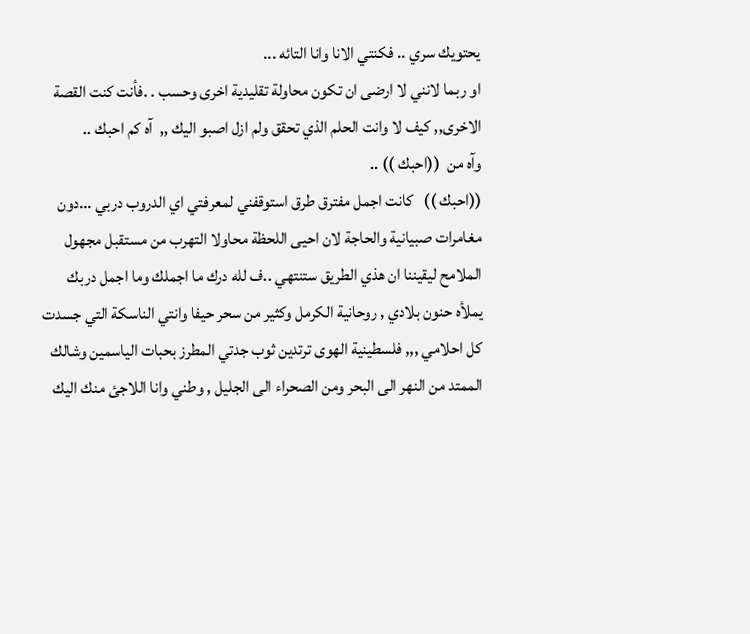يحتويك سري .. فكنتي الانا وانا التائه ...
او ربما لانني لا ارضى ان تكون محاولة تقليدية اخرى وحسب . .فأنت كنت القصة الاخرى,, كيف لا وانت الحلم الذي تحقق ولم ازل اصبو اليك ,,  آه كم احبك ..
وآه من  ((احبك )) ..
((احبك ))   كانت اجمل مفترق طرق استوقفني لمعرفتي اي الدروب دربي ...دون مغامرات صبيانية والحاجة لان احيى اللحظة محاولا التهرب من مستقبل مجهول الملامح ليقيننا ان هذي الطريق ستنتهي ..ف لله درك ما اجملك وما اجمل دربك يملأه حنون بلادي , روحانية الكرمل وكثير من سحر حيفا وانتي الناسكة التي جسدت كل احلامي ,,, فلسطينية الهوى ترتدين ثوب جدتي المطرز بحبات الياسمين وشالك الممتد من النهر الى البحر ومن الصحراء الى الجليل , وطني وانا اللاجئ منك اليك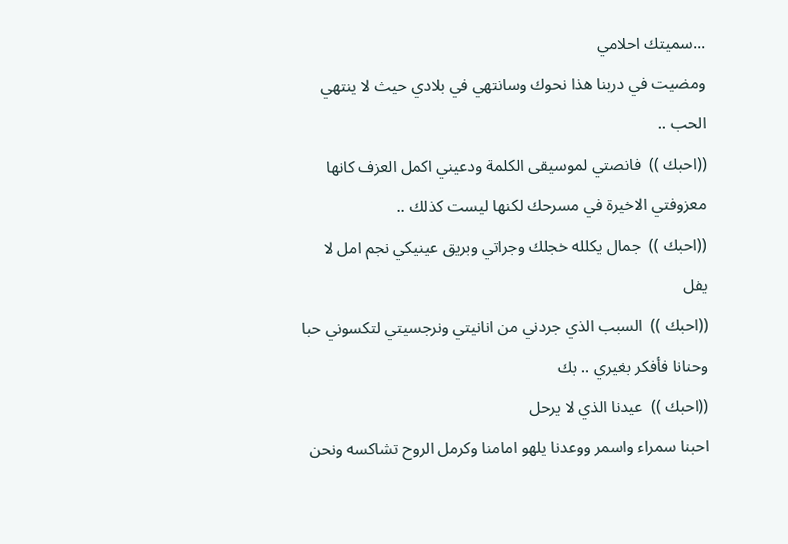...سميتك احلامي
ومضيت في دربنا هذا نحوك وسانتهي في بلادي حيث لا ينتهي الحب ..
((احبك ))  فانصتي لموسيقى الكلمة ودعيني اكمل العزف كانها معزوفتي الاخيرة في مسرحك لكنها ليست كذلك ..
((احبك ))  جمال يكلله خجلك وجراتي وبريق عينيكي نجم امل لا يفل
((احبك ))  السبب الذي جردني من انانيتي ونرجسيتي لتكسوني حبا وحنانا فأفكر بغيري .. بك
((احبك ))  عيدنا الذي لا يرحل
احبنا سمراء واسمر ووعدنا يلهو امامنا وكرمل الروح تشاكسه ونحن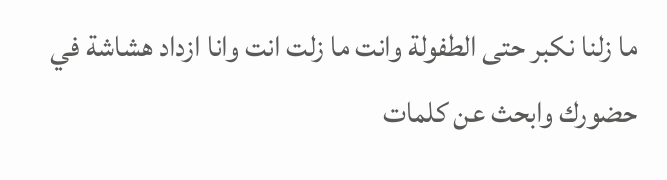ما زلنا نكبر حتى الطفولة وانت ما زلت انت وانا ازداد هشاشة في حضورك وابحث عن كلمات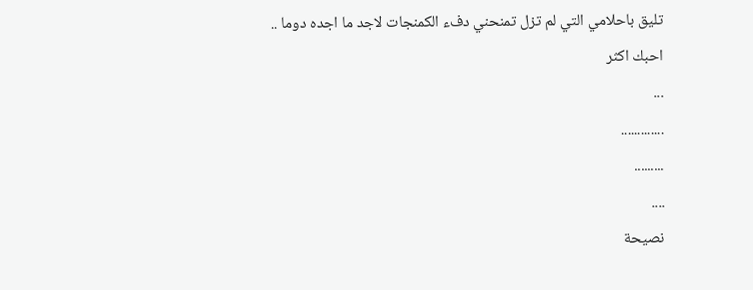تليق باحلامي التي لم تزل تمنحني دفء الكمنجات لاجد ما اجده دوما ..
احبك اكثر
...
.............
.........
....
نصيحة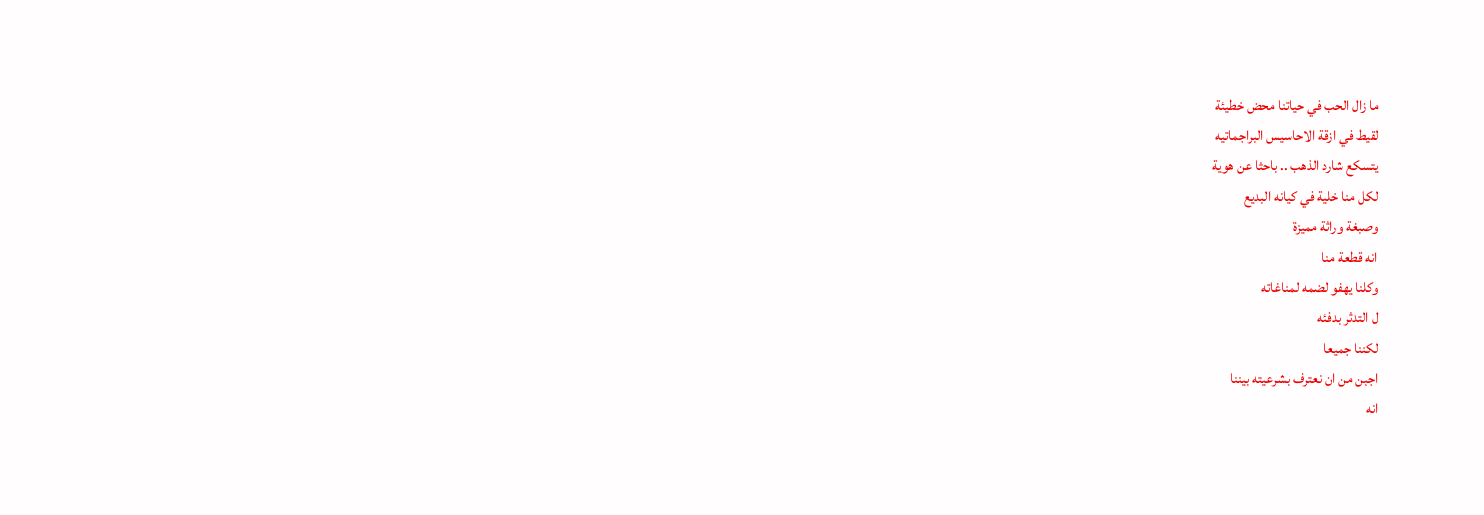ما زال الحب في حياتنا محض خطيئة
لقيط في ازقة الاحاسيس البراجماتيه
يتسكع شارد الذهب .. باحثا عن هوية
لكل منا خلية في كيانه البديع
وصبغة وراثة مميزة
انه قطعة منا
وكلنا يهفو لضمه لمناغاته
ل التدثر بدفئه
لكننا جميعا
اجبن من ان نعترف بشرعيته بيننا
انه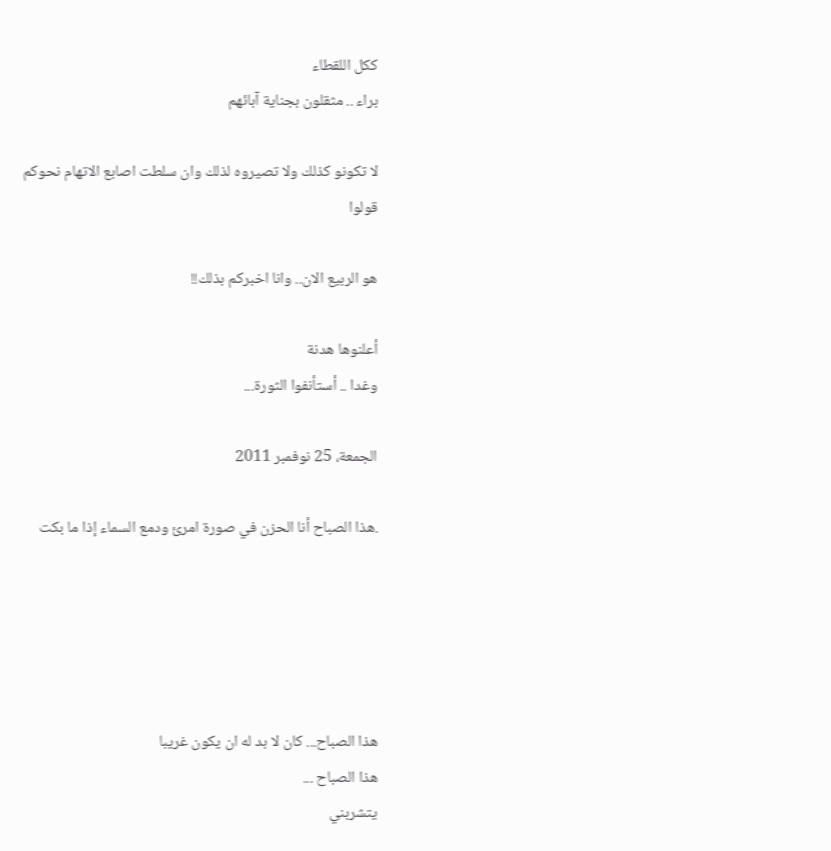ككل اللقطاء
براء .. مثقلون بجناية آبائهم

لا تكونو كذلك ولا تصيروه لذلك وان سلطت اصابع الاتهام نحوكم
قولوا

هو الربيع الان.. وانا اخبركم بذلك!!

أعلنوها هدنة
وغدا .. أستأنفوا الثورة...

الجمعة، 25 نوفمبر 2011

.هذا الصباح أنا الحزن في صورة امرئ ودمع السماء إذا ما بكت





هذا الصباح... كان لا بد له ان يكون غريبا
هذا الصباح ...
يتشربني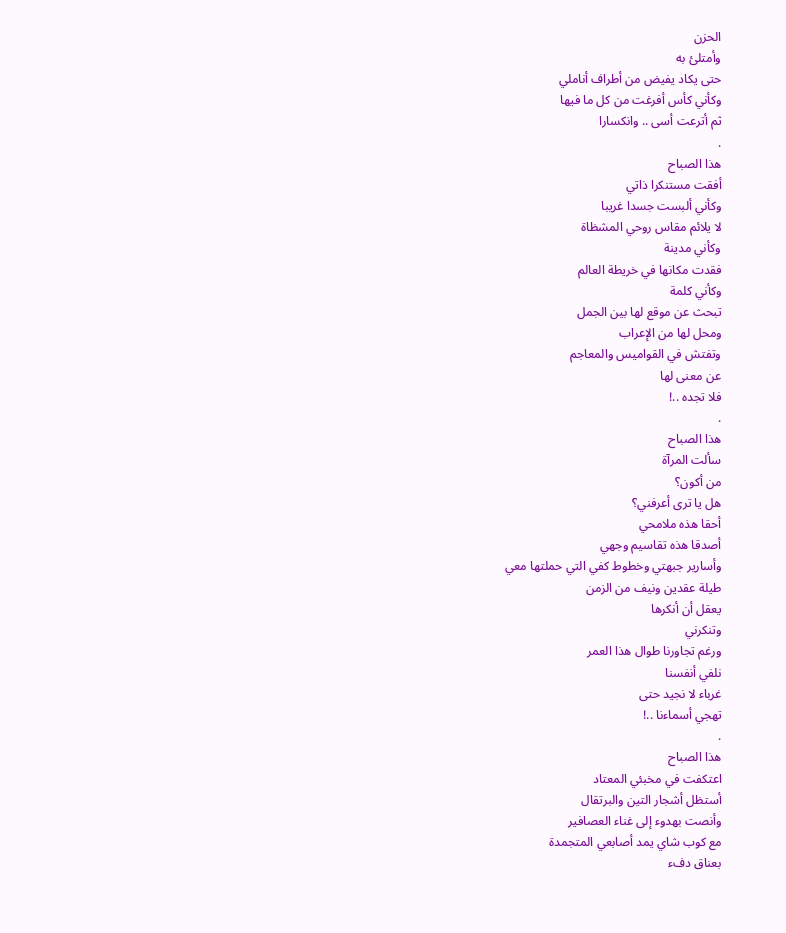الحزن
وأمتلئ به
حتى يكاد يفيض من أطراف أناملي
وكأني كأس أفرغت من كل ما فيها
ثم أترعت أسى .. وانكسارا
.
هذا الصباح
أفقت مستنكرا ذاتي
وكأني ألبست جسدا غريبا
لا يلائم مقاس روحي المشظاة
وكأني مدينة
فقدت مكانها في خريطة العالم
وكأني كلمة
تبحث عن موقع لها بين الجمل
ومحل لها من الإعراب
وتفتش في القواميس والمعاجم
عن معنى لها
فلا تجده ..!
.
هذا الصباح
سألت المرآة
من أكون؟
هل يا ترى أعرفني؟
أحقا هذه ملامحي
أصدقا هذه تقاسيم وجهي
وأسارير جبهتي وخطوط كفي التي حملتها معي
طيلة عقدين ونيف من الزمن
يعقل أن أنكرها
وتنكرني
ورغم تجاورنا طوال هذا العمر
نلفي أنفسنا
غرباء لا نجيد حتى
تهجي أسماءنا ..!
.
هذا الصباح
اعتكفت في مخبئي المعتاد
أستظل أشجار التين والبرتقال
وأنصت بهدوء إلى غناء العصافير
مع كوب شاي يمد أصابعي المتجمدة
بعناق دفء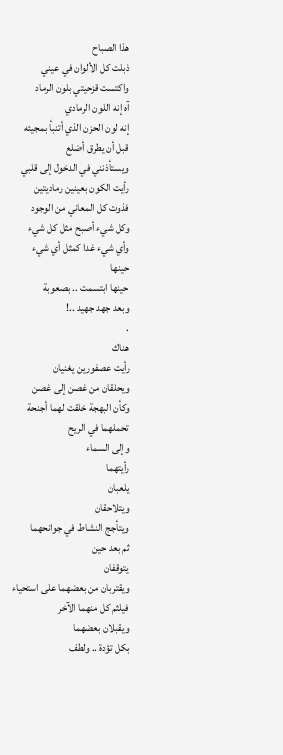هذا الصباح
ذبلت كل الألوان في عيني
واكتست قزحيتي بلون الرماد
آه إنه اللون الرمادي
إنه لون الحزن الذي أتنبأ بمجيئه
قبل أن يطرق أضلع
ويستأذنني في الدخول إلى قلبي
رأيت الكون بعينين رماديتين
فذوت كل المعاني من الوجود
وكل شيء أصبح مثل كل شيء
وأي شيء غدا كمثل أي شيء
حينها
حينها ابتسمت .. بصعوبة
وبعد جهد جهيد ..!
.
هناك
رأيت عصفورين يغنيان
ويحلقان من غصن إلى غصن
وكأن البهجة خلقت لهما أجنحة
تحملهما في الريح
وإلى السماء
رأيتهما
يلعبان
ويتلاحقان
ويتأجج النشاط في جوانحهما
ثم بعد حين
يتوقفان
ويقتربان من بعضهما على استحياء
فيلثم كل منهما الآخر
ويقبلان بعضهما
بكل تؤدة .. ولطف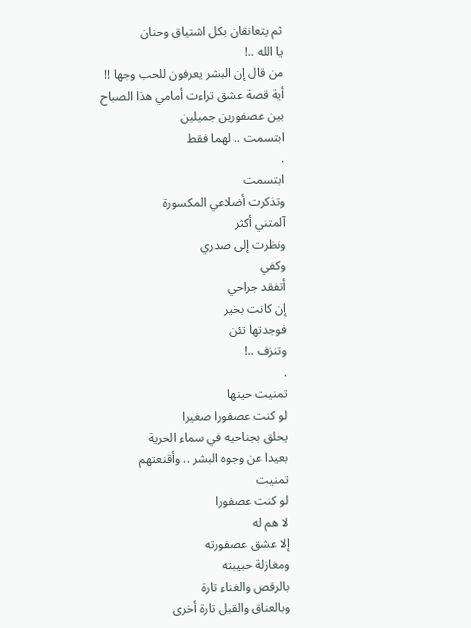ثم يتعانقان بكل اشتياق وحنان
يا الله ..!
من قال إن البشر يعرفون للحب وجها !!
أية قصة عشق تراءت أمامي هذا الصباح
بين عصفورين جميلين
ابتسمت .. لهما فقط
.
ابتسمت
وتذكرت أضلاعي المكسورة
آلمتني أكثر
ونظرت إلى صدري
وكفي
أتفقد جراحي
إن كانت بخير
فوجدتها تئن
وتنزف ..!
.
تمنيت حينها
لو كنت عصفورا صغيرا
يحلق بجناحيه في سماء الحرية
بعيدا عن وجوه البشر .. وأقنعتهم
تمنيت
لو كنت عصفورا
لا هم له
إلا عشق عصفورته
ومغازلة حبيبته
بالرقص والغناء تارة
وبالعناق والقبل تارة أخرى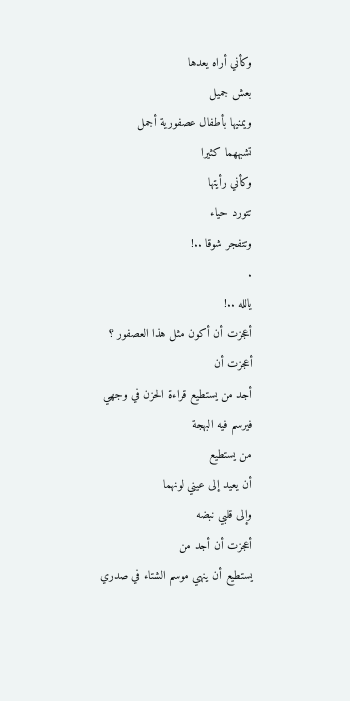وكأني أراه يعدها
بعش جميل
ويمنيها بأطفال عصفورية أجمل
تشبههما كثيرا
وكأني رأيتها
تتورد حياء
وتتفجر شوقا ..!
.
يالله ..!
أعجزت أن أكون مثل هذا العصفور ؟
أعجزت أن
أجد من يستطيع قراءة الحزن في وجهي
فيرسم فيه البهجة
من يستطيع
أن يعيد إلى عيني لونهما
وإلى قلبي نبضه
أعجزت أن أجد من
يستطيع أن ينهي موسم الشتاء في صدري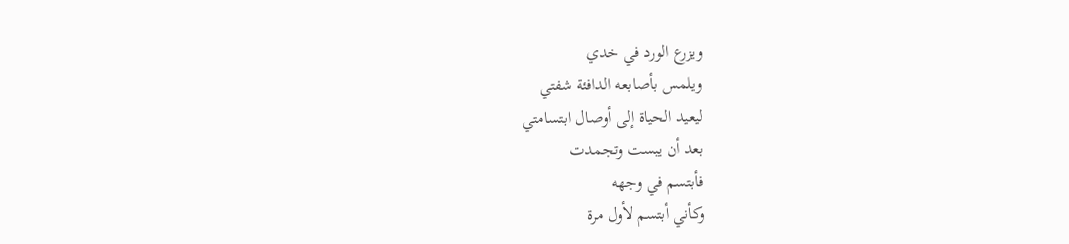ويزرع الورد في خدي
ويلمس بأصابعه الدافئة شفتي
ليعيد الحياة إلى أوصال ابتسامتي
بعد أن يبست وتجمدت
فأبتسم في وجهه
وكأني أبتسم لأول مرة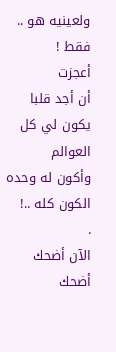ولعينيه هو .. فقط !
أعجزت
أن أجد قلبا
يكون لي كل العوالم
وأكون له وحده
الكون كله ..!
.
الآن أضحك
أضحك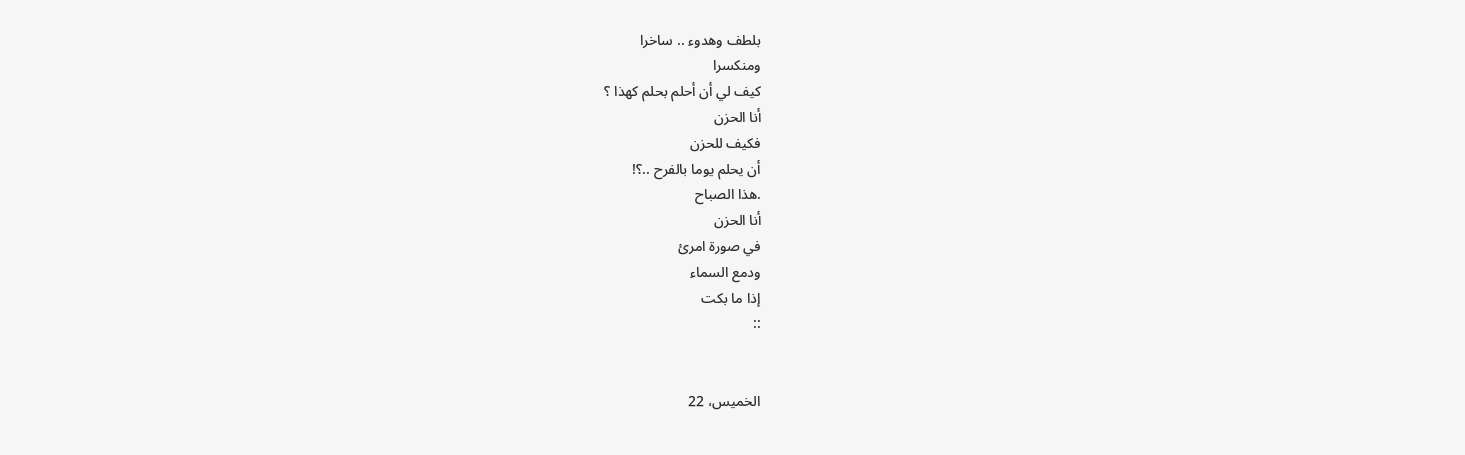بلطف وهدوء .. ساخرا
ومنكسرا
كيف لي أن أحلم بحلم كهذا ؟
أنا الحزن
فكيف للحزن
أن يحلم يوما بالفرح ..؟!
.هذا الصباح
أنا الحزن
في صورة امرئ
ودمع السماء
إذا ما بكت
::


الخميس، 22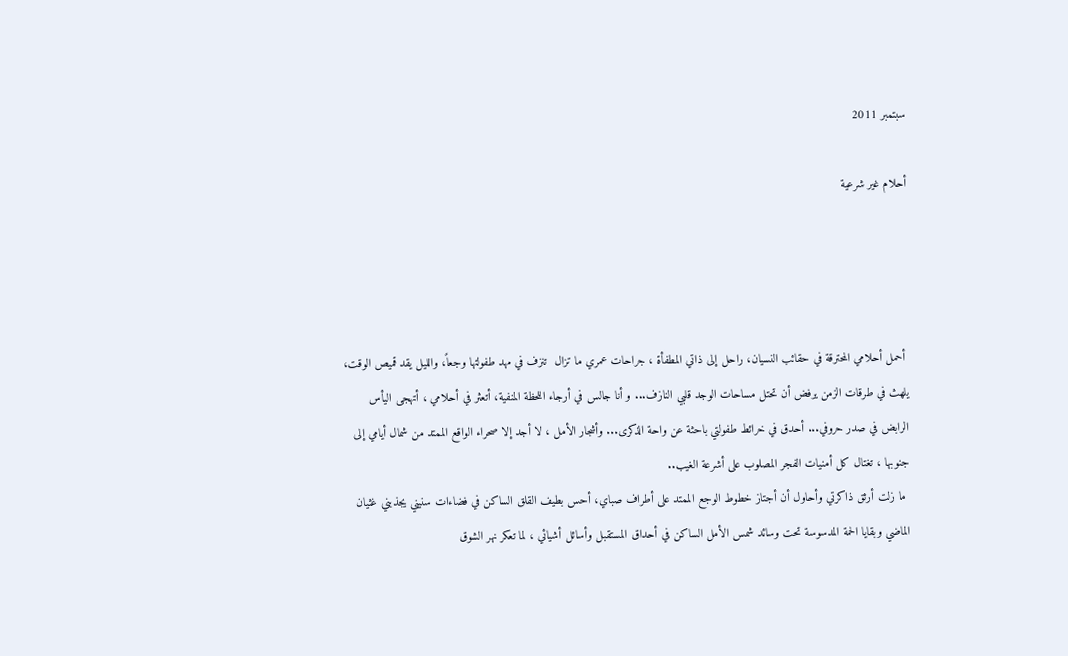سبتمبر 2011

أحلام غير شرعية




 أحمل أحلامي المحترقة في حقائب النسيان، راحل إلى ذاتي المطفأة ، جراحات عمري ما تزال  تنزف في مهد طفولتها وجعاً، والليل يقد قميص الوقت، يلهث في طرقات الزمن يرفض أن تحتل مساحات الوجد قلبي النازف... و أنا جالس في أرجاء اللحظة المنفية، أتعثر في أحلامي ، أتهجى اليأس الرابض في صدر حروفي... أحدق في خرائط طفولتي باحثة عن واحة الذكرى... وأشجار الأمل ، لا أجد إلا صحراء الواقع الممتد من شمال أيامي إلى جنوبها ، تغتال كل أمنيات الفجر المصلوب على أشرعة الغيب..
 ما زلت أرثق ذاكرتي وأحاول أن أجتاز خطوط الوجع الممتد على أطراف صباي، أحس بطيف القلق الساكن في فضاءات سنيني يجذبني غثيان الماضي وبقايا الحمة المدسوسة تحت وسائد شمس الأمل الساكن في أحداق المستقبل وأسائل أشيائي ، لما تعكر نهر الشوق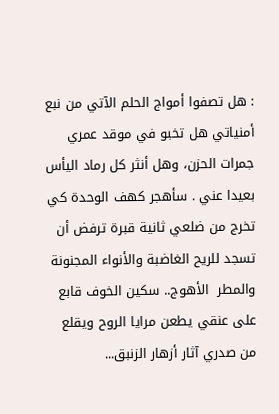: هل تصفوا أمواج الحلم الآتي من نبع أمنياتي هل تخبو في موقد عمري جمرات الحزن، وهل أنثر كل رماد اليأس بعيدا عني . سأهجر كهف الوحدة كي تخرج من ضلعي ثانية قبرة ترفض أن تسجد للريح الغاضبة والأنواء المجنونة والمطر  الأهوج.. سكين الخوف قابع على عنقي يطعن مرايا الروح ويقلع من صدري آثار أزهار الزنبق...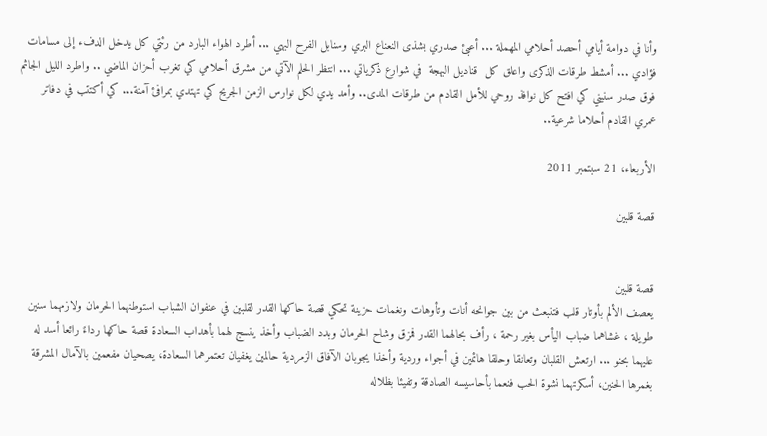وأنا في دوامة أيامي أحصد أحلامي المهملة ... أعبئ صدري بشذى النعناع البري وسنابل الفرح البهي ... أطرد الهواء البارد من رئتي كل يدخل الدفء إلى مسامات فؤادي ... أمشط طرقات الذكرى واعلق كل  قناديل البهجة  في شوارع ذكرياتي ... انتظر الحلم الآتي من مشرق أحلامي كي تغرب أحزان الماضي .. واطرد الليل الجاثم فوق صدر سنيني كي افتح كل نوافذ روحي للأمل القادم من طرقات المدى.. وأمد يدي لكل نوارس الزمن الجريح كي تهتدي بمرافئ آمنة... كي أكتتب في دفاتر عمري القادم أحلاما شرعية..

الأربعاء، 21 سبتمبر 2011

قصة قلبين


قصة قلبين
يعصف الألم بأوتار قلب فتنبعث من بين جوانحه أنات وتأوهات ونغمات حزينة تحكي قصة حاكها القدر لقلبين في عنفوان الشباب استوطنهما الحرمان ولازمهما سنين طويلة ، غشاهما ضباب اليأس بغير رحمة ، رأف بحالهما القدر فمزق وشاح الحرمان وبدد الضباب وأخذ ينسج لهما بأهداب السعادة قصة حاكها رداءً رائعا أسد له عليهما بحنو ... ارتعش القلبان وتعانقا وحلقا هائمين في أجواء وردية وأخذا يجوبان الآفاق الزمردية حالمين يغفيان تعتمرهما السعادة، يصحيان مفعمين بالآمال المشرقة بغمرها الحنين، أسكرتهما نشوة الحب فنعما بأحاسيسه الصادقة وتفيئا بظلاله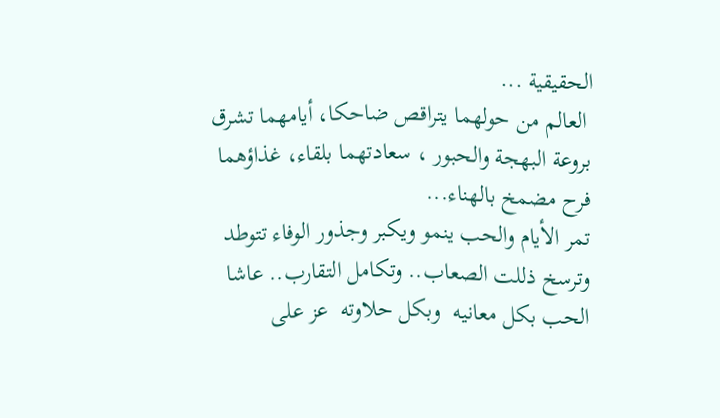الحقيقية ...
 العالم من حولهما يتراقص ضاحكا، أيامهما تشرق بروعة البهجة والحبور ، سعادتهما بلقاء، غذاؤهما فرح مضمخ بالهناء...
تمر الأيام والحب ينمو ويكبر وجذور الوفاء تتوطد وترسخ ذللت الصعاب.. وتكامل التقارب.. عاشا الحب بكل معانيه  وبكل حلاوته  عز على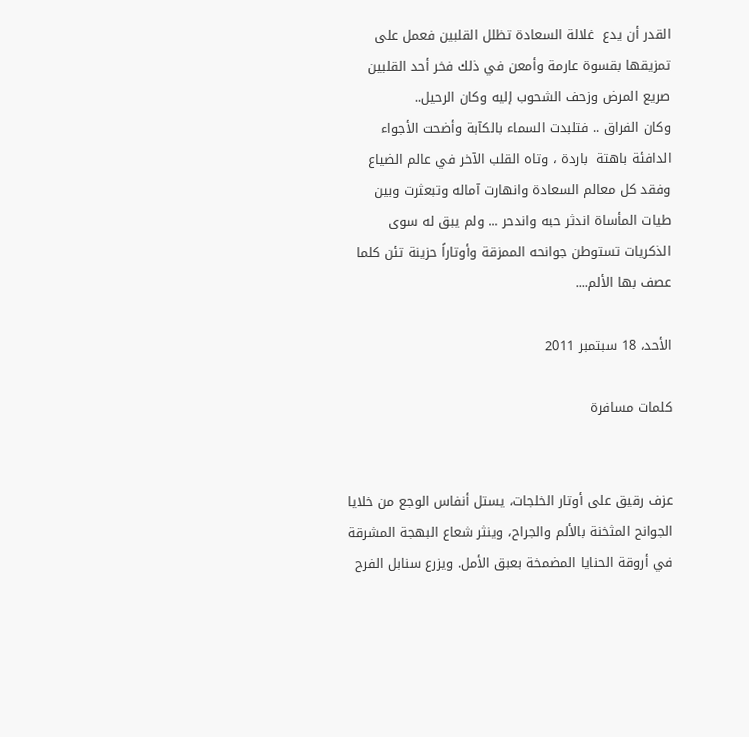القدر أن يدع  غلالة السعادة تظلل القلبين فعمل على تمزيقها بقسوة عارمة وأمعن في ذلك فخر أحد القلبين صريع المرض وزحف الشحوب إليه وكان الرحيل..
وكان الفراق .. فتلبدت السماء بالكآبة وأضحت الأجواء الدافئة باهتة  باردة ، وتاه القلب الآخر في عالم الضياع وفقد كل معالم السعادة وانهارت آماله وتبعثرت وبين طيات المأساة اندثر حبه واندحر ... ولم يبق له سوى الذكريات تستوطن جوانحه الممزقة وأوتاراً حزينة تئن كلما عصف بها الألم....

الأحد، 18 سبتمبر 2011

كلمات مسافرة


عزف رقيق على أوتار الخلجات، يستل أنفاس الوجع من خلايا الجوانح المثخنة بالألم والجراح، وينثر شعاع البهجة المشرقة في أروقة الحنايا المضمخة بعبق الأمل. ويزرع سنابل الفرح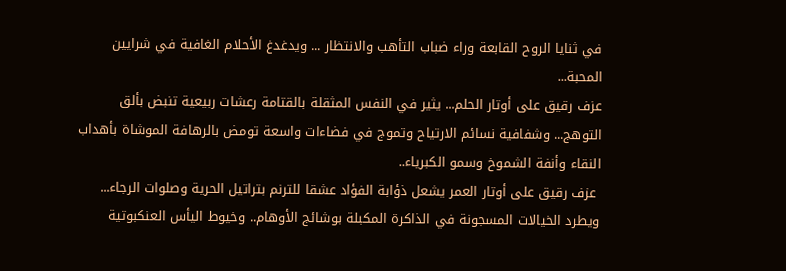في ثنايا الروح القابعة وراء ضباب التأهب والانتظار ... ويدغدغ الأحلام الغافية في شرايين المحبة...
عزف رقيق على أوتار الحلم... يثير في النفس المثقلة بالقتامة رعشات ربيعية تنبض بألق التوهج... وشفافية نسائم الارتياح وتموج في فضاءات واسعة تومض بالرهافة الموشاة بأهداب النقاء وأنفة الشموخ وسمو الكبرياء..
 عزف رقيق على أوتار العمر يشعل ذؤابة الفؤاد عشقا للترنم بتراتيل الحرية وصلوات الرجاء... ويطرد الخيالات المسجونة في الذاكرة المكبلة بوشائج الأوهام.. وخيوط اليأس العنكبوتية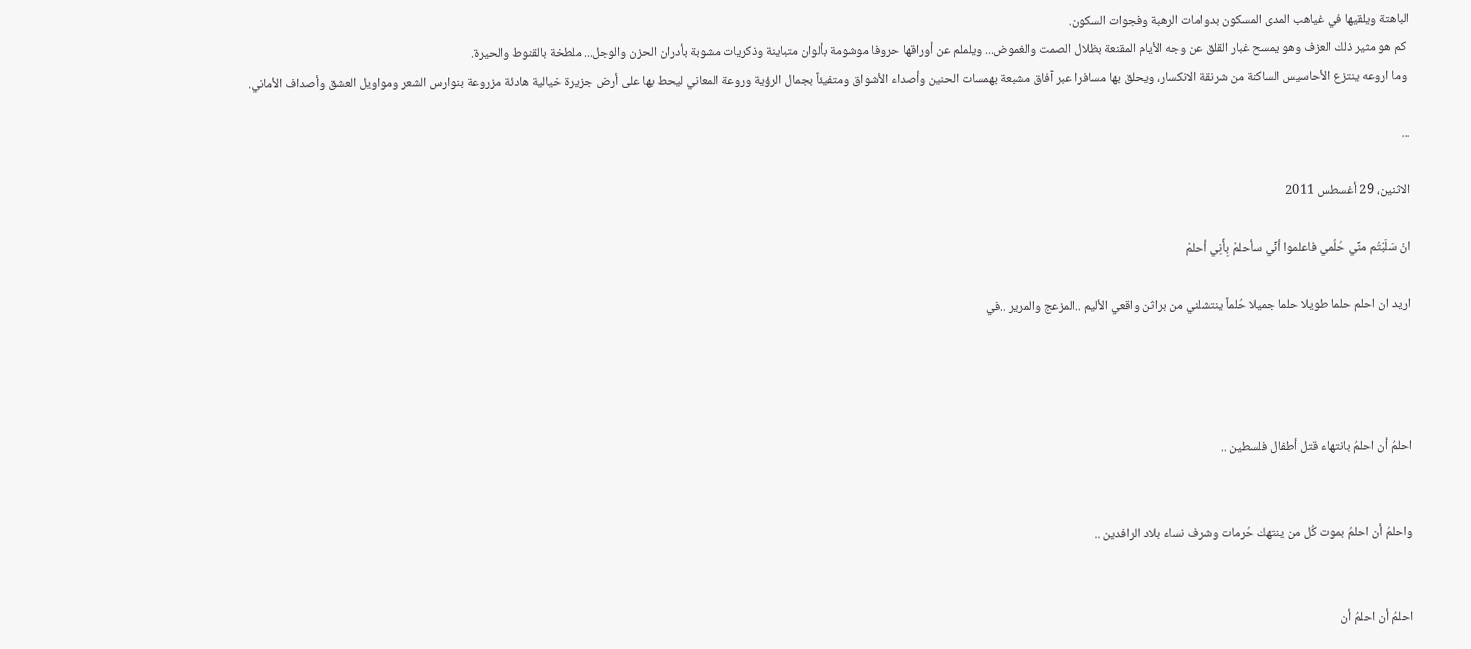الباهتة ويلقيها في غياهب المدى المسكون بدوامات الرهبة وفجوات السكون.
 كم هو مثير ذلك العزف وهو يمسح غبار القلق عن وجه الأيام المقنعة بظلال الصمت والغموض... ويلملم عن أوراقها حروفا موشومة بألوان متباينة وذكريات مشوبة بأدران الحزن والوجل... ملطخة بالقنوط والحيرة.
 وما اروعه ينتزع الأحاسيس الساكنة من شرنقة الانكسار، ويحلق بها مسافرا عبر آفاق مشبعة بهمسات الحنين وأصداء الأشواق ومتفيئاً بجمال الرؤية وروعة المعاني ليحط بها على أرض جزيرة خيالية هادئة مزروعة بنوارس الشعر ومواويل العشق وأصداف الأماني.

...

الاثنين، 29 أغسطس 2011

انْ سَلَبْتُم منِّي حُلُمي فاعلموا أنِّي سأحلمْ بِأَنِي أحلمْ

اريد ان احلم حلما طويلا حلما جميلا حُلماً ينتشلني من براثن واقعي الأليم ..المزعج والمرير ..في




احلمُ أن احلمُ بانتهاء قتل أطفال فلسطين ..


واحلمُ أن احلمُ بموت كُل من ينتهك حُرمات وشرف نساء بلاد الرافدين ..


احلمُ أن احلمُ أن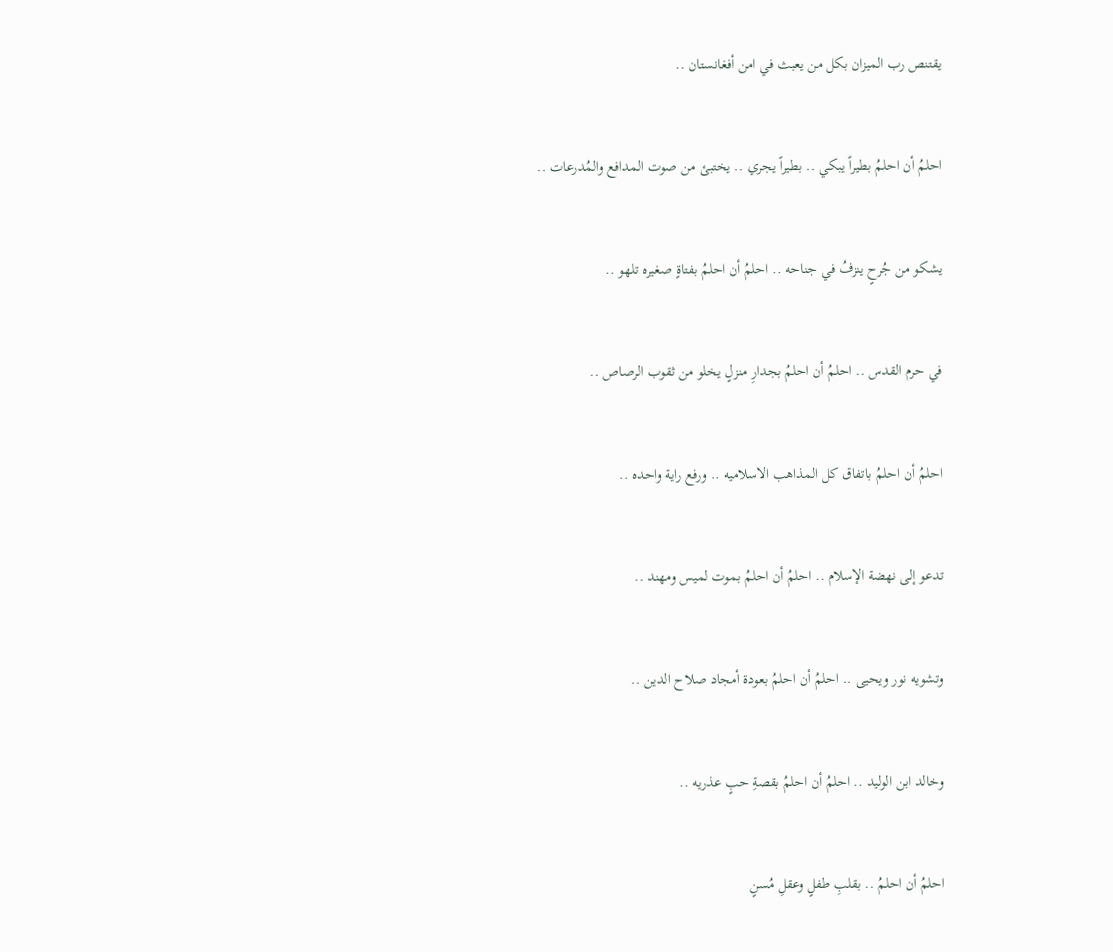يقتنص رب الميزان بكل من يعبث في امن أفغانستان ..


احلمُ أن احلمُ بطيراً يبكي .. بطيراً يجري .. يختبئ من صوت المدافع والمُدرعات ..


يشكو من جُرحٍ ينزفُ في جناحه .. احلمُ أن احلمُ بفتاةٍ صغيره تلهو ..


في حرم القدس .. احلمُ أن احلمُ بجدارِ منزلٍ يخلو من ثقوب الرصاص ..


احلمُ أن احلمُ باتفاق كل المذاهب الاسلاميه .. ورفع راية واحده ..


تدعو إلى نهضة الإسلام .. احلمُ أن احلمُ بموت لميس ومهند ..


وتشويه نور ويحيى .. احلمُ أن احلمُ بعودة أمجاد صلاح الدين ..


وخالد ابن الوليد .. احلمُ أن احلمُ بقصةِ حبٍ عذريه ..


احلمُ أن احلمُ .. بقلبِ طفلٍ وعقلِ مُسنٍ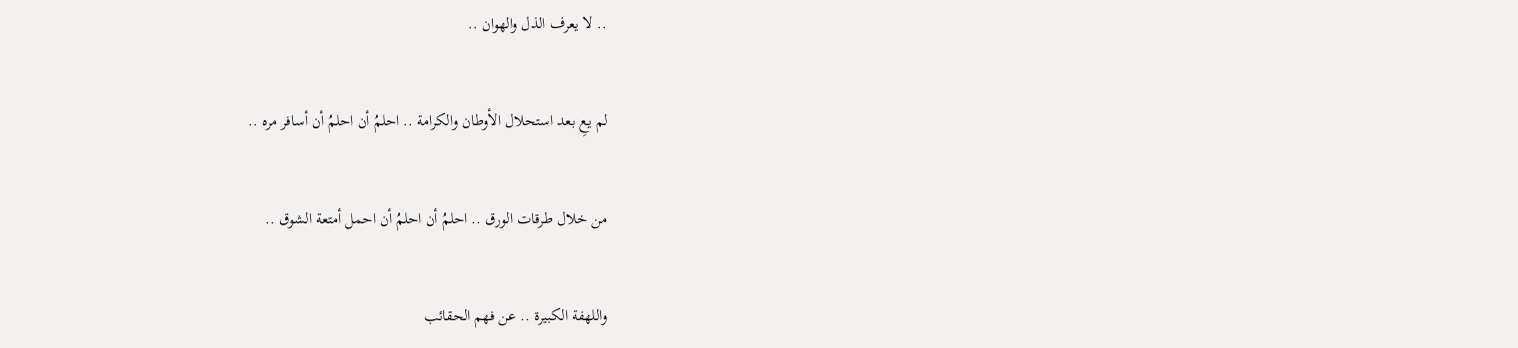.. لا يعرف الذل والهوان ..


لم يعِ بعد استحلال الأوطان والكرامة .. احلمُ أن احلمُ أن أسافر مره ..


من خلال طرقات الورق .. احلمُ أن احلمُ أن احمل أمتعة الشوق ..


واللهفة الكبيرة .. عن فهم الحقائب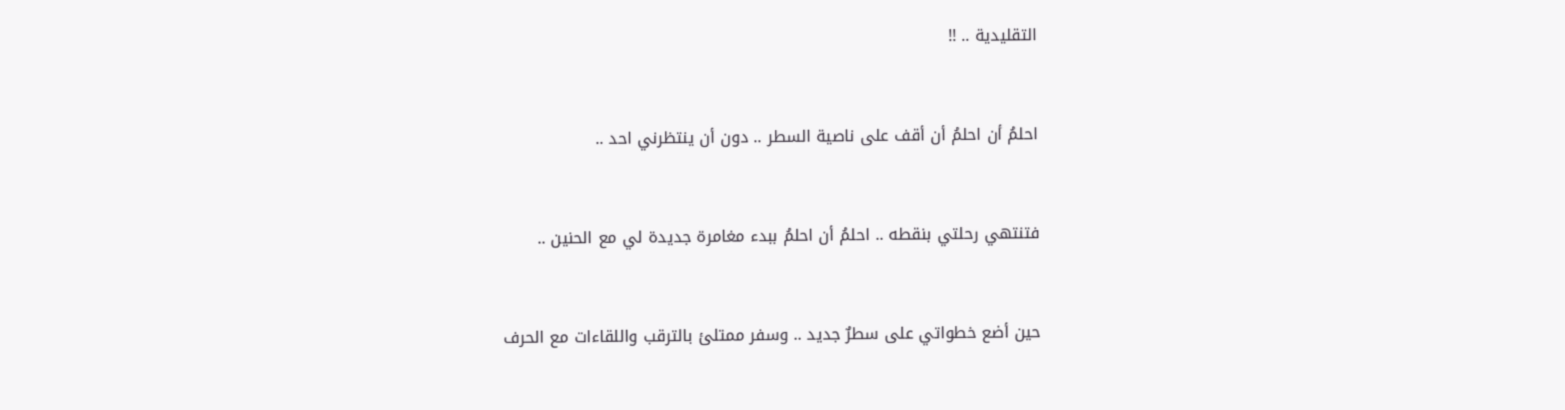التقليدية .. !!


احلمُ أن احلمُ أن أقف على ناصية السطر .. دون أن ينتظرني احد ..


فتنتهي رحلتي بنقطه .. احلمُ أن احلمُ ببدء مغامرة جديدة لي مع الحنين ..


حين أضع خطواتي على سطرٌ جديد .. وسفر ممتلئ بالترقب واللقاءات مع الحرف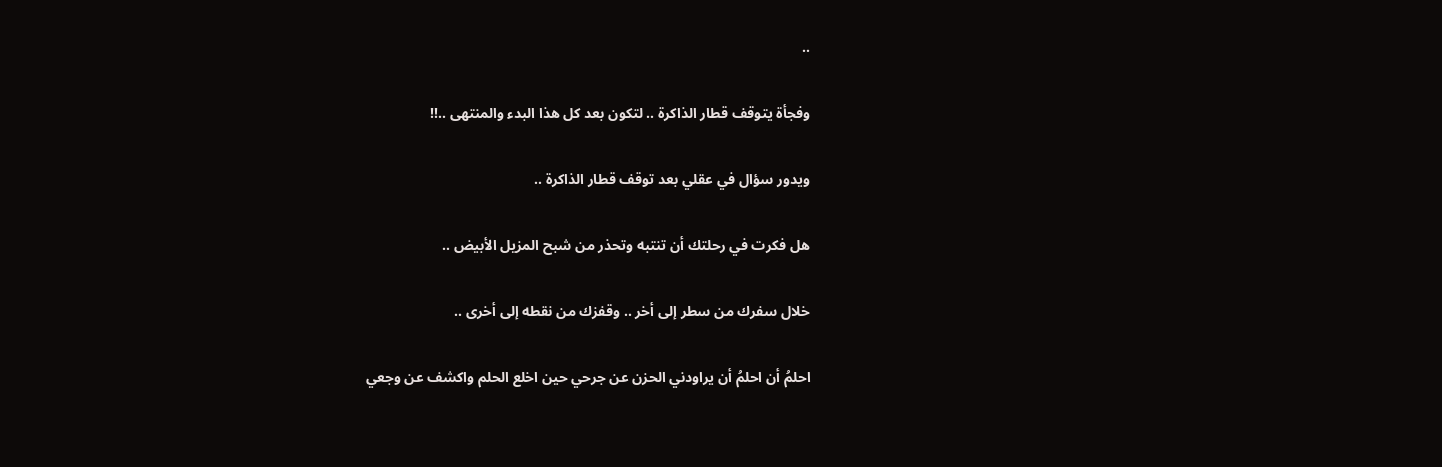..


وفجأة يتوقف قطار الذاكرة .. لتكون بعد كل هذا البدء والمنتهى ..!!


ويدور سؤال في عقلي بعد توقف قطار الذاكرة ..


هل فكرت في رحلتك أن تنتبه وتحذر من شبح المزيل الأبيض ..


خلال سفرك من سطر إلى أخر .. وقفزك من نقطه إلى أخرى ..


احلمُ أن احلمُ أن يراودني الحزن عن جرحي حين اخلع الحلم واكشف عن وجعي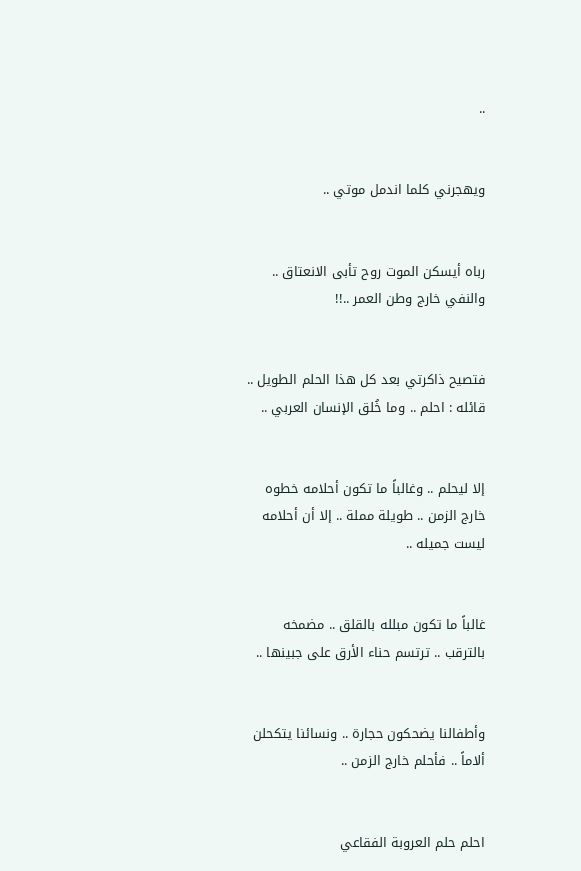..


ويهجرني كلما اندمل موتي ..


رباه أيسكن الموت روح تأبى الانعتاق .. والنفي خارج وطن العمر ..!!


فتصيح ذاكرتي بعد كل هذا الحلم الطويل .. قائله : احلم .. وما خُلق الإنسان العربي ..


إلا ليحلم .. وغالباً ما تكون أحلامه خطوه خارج الزمن .. طويلة مملة .. إلا أن أحلامه ليست جميله ..


غالباً ما تكون مبلله بالقلق .. مضمخه بالترقب .. ترتسم حناء الأرق على جبينها ..


وأطفالنا يضحكون حجارة .. ونسائنا يتكحلن ألاماً .. فأحلم خارج الزمن ..


احلم حلم العروبة الفقاعي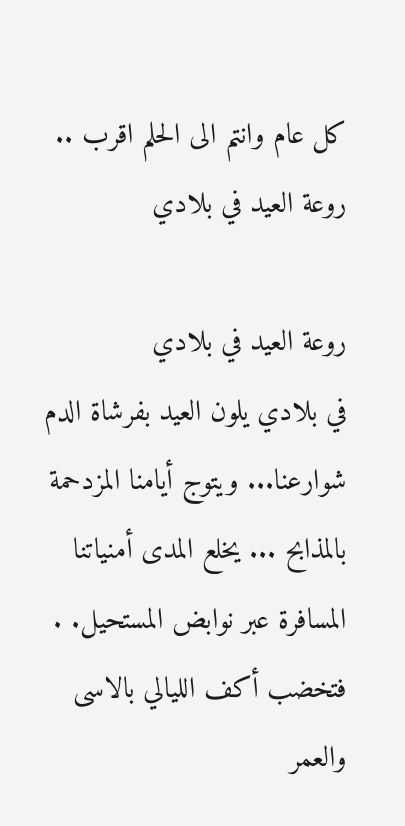كل عام وانتم الى الحلم اقرب .. روعة العيد في بلادي

روعة العيد في بلادي
في بلادي يلون العيد بفرشاة الدم شوارعنا... ويتوج أيامنا المزدحمة بالمذابح ... يخلع المدى أمنياتنا المسافرة عبر نوابض المستحيل. . فتخضب أكف الليالي بالاسى والعمر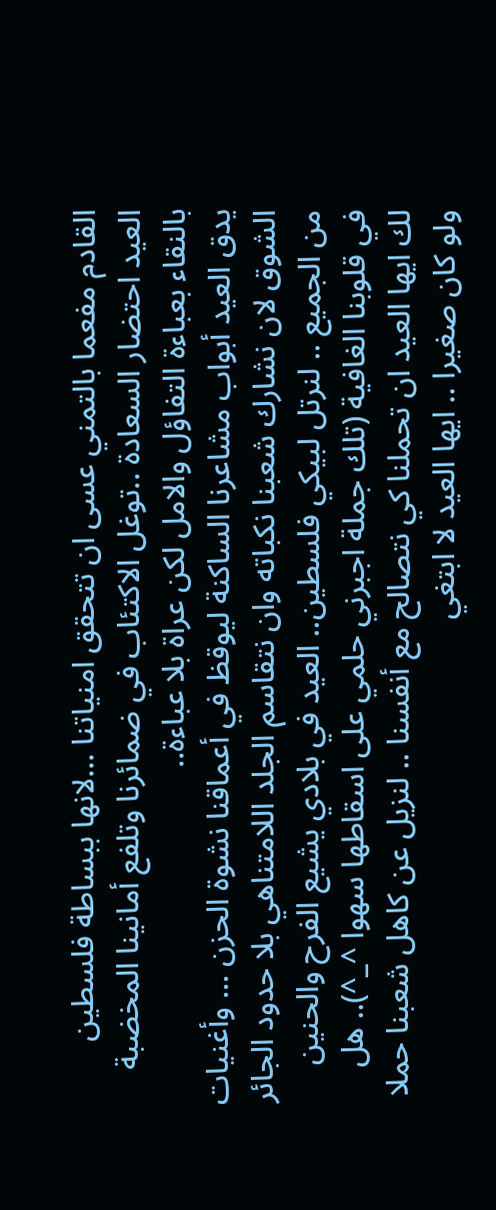القادم مفعما بالتمني عسى ان تتحقق امنياتنا ...لانها ببساطة فلسطين العيد احتضار السعادة ..توغل الاكتئاب في ضمائرنا وتلفع أمانينا المخضبة بالنقاء بعباءة التفاؤل والامل لكن عراة بلا عباءة..
يدق العيد أبواب مشاعرنا الساكنة ليوقظ في أعماقنا نشوة الحزن ... وأغنيات الشوق لان نشارك شعبنا نكباته وان نتقاسم الجلد اللامتناهي بلا حدود الجائر من الجميع .. لنرتل لبيكي فلسطين.. العيد في بلادي يشيع الفرح والحنين في قلوبنا الغافية (تلك جملة اجبرني حلمي على اسقاطها سهوا ^_^).. هل لك ايها العيد ان تحملنا كي نتصالح مع أنفسنا .. لنزيل عن كاهل شعبنا حملا ولو كان صغيرا .. ايها العيد لا ابتغي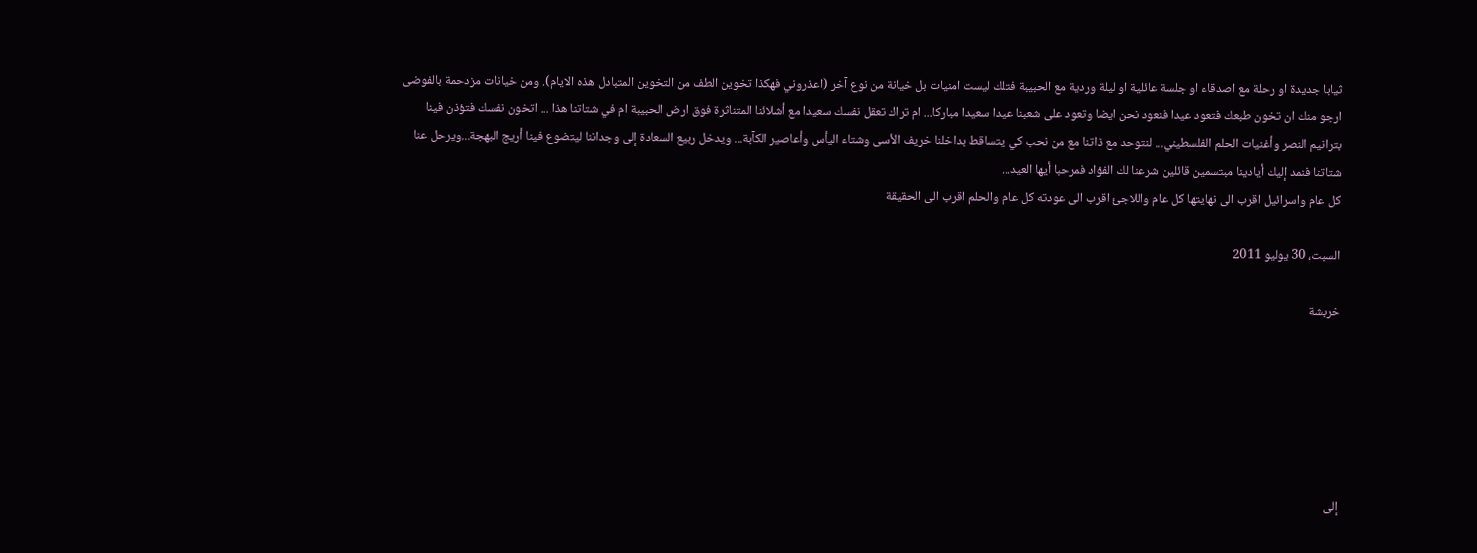ثيابا جديدة او رحلة مع اصدقاء او جلسة عائلية او ليلة وردية مع الحبيبة فتلك ليست امنيات بل خيانة من نوع آخر (اعذروني فهكذا تخوين الطف من التخوين المتبادل هذه الايام). ومن خيانات مزدحمة بالفوضى ارجو منك ان تخون طبعك فتعود عيدا فنعود نحن ايضا وتعود على شعبنا عيدا سعيدا مباركا... ام تراك تعقل نفسك سعيدا مع أشلائنا المتناثرة فوق ارض الحبيبة ام في شتاتنا هذا ... اتخون نفسك فتؤذن فينا بترانيم النصر وأغنيات الحلم الفلسطيني... لنتوحد مع ذاتنا مع من نحب كي يتساقط بداخلنا خريف الأسى وشتاء اليأس وأعاصير الكآبة... ويدخل ربيع السعادة إلى وجداننا ليتضوع فينا أريج البهجة...ويرحل عنا شتاتنا فنمد إليك أيادينا مبتسمين قائلين شرعنا لك الفؤاد فمرحبا أيها العيد...
كل عام واسرائيل اقرب الى نهايتها كل عام واللاجئ اقرب الى عودته كل عام والحلم اقرب الى الحقيقة

السبت، 30 يوليو 2011

خربشة






إلى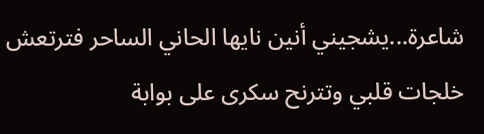شاعرة...يشجيني أنين نايها الحاني الساحر فترتعش خلجات قلبي وتترنح سكرى على بوابة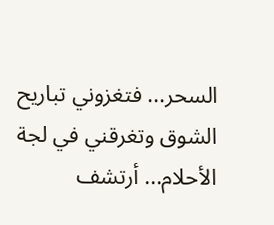السحر... فتغزوني تباريح الشوق وتغرقني في لجة الأحلام... أرتشف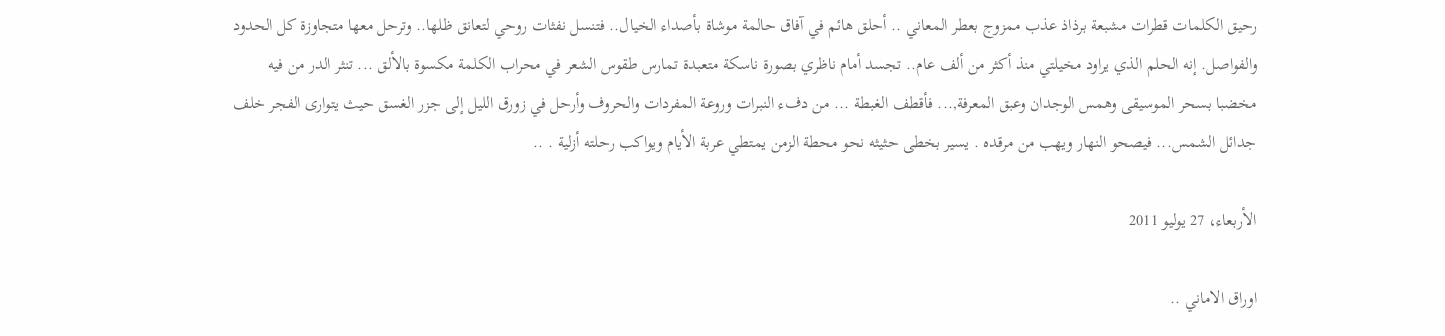رحيق الكلمات قطرات مشبعة برذاذ عذب ممزوج بعطر المعاني .. أحلق هائم في آفاق حالمة موشاة بأصداء الخيال.. فتنسل نفثات روحي لتعانق ظلها.. وترحل معها متجاوزة كل الحدود والفواصل. إنه الحلم الذي يراود مخيلتي منذ أكثر من ألف عام.. تجسد أمام ناظري بصورة ناسكة متعبدة تمارس طقوس الشعر في محراب الكلمة مكسوة بالألق ... تنثر الدر من فيه مخضبا بسحر الموسيقى وهمس الوجدان وعبق المعرفة,... فأقطف الغبطة ... من دفء النبرات وروعة المفردات والحروف وأرحل في زورق الليل إلى جزر الغسق حيث يتوارى الفجر خلف جدائل الشمس... فيصحو النهار ويهب من مرقده . يسير بخطى حثيثه نحو محطة الزمن يمتطي عربة الأيام ويواكب رحلته أزلية . ..

الأربعاء، 27 يوليو 2011

اوراق الاماني ..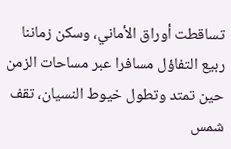تساقطت أوراق الأماني، وسكن زماننا ربيع التفاؤل مسافرا عبر مساحات الزمن حين تمتد وتطول خيوط النسيان، تقف شمس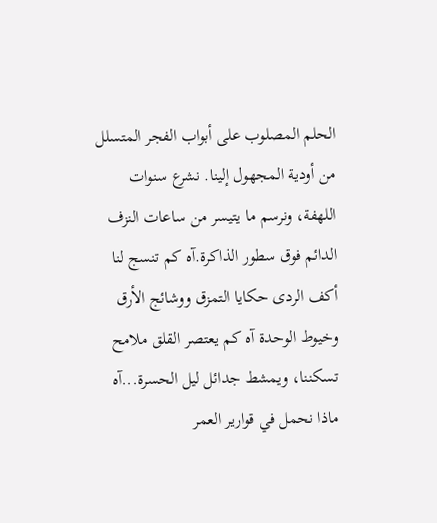الحلم المصلوب على أبواب الفجر المتسلل من أودية المجهول إلينا. نشرع سنوات اللهفة، ونرسم ما يتيسر من ساعات النزف الدائم فوق سطور الذاكرة.آه كم تنسج لنا أكف الردى حكايا التمزق ووشائج الأرق وخيوط الوحدة آه كم يعتصر القلق ملامح تسكننا، ويمشط جدائل ليل الحسرة...آه ماذا نحمل في قوارير العمر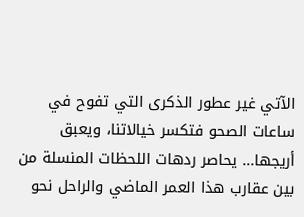الآتي غير عطور الذكرى التي تفوح في ساعات الصحو فتكسر خيالاتنا، ويعبق أريجها... يحاصر ردهات اللحظات المنسلة من بين عقارب هذا العمر الماضي والراحل نحو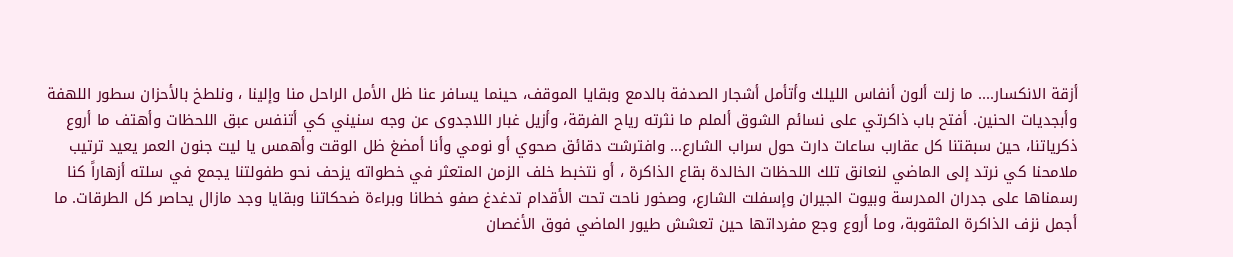أزقة الانكسار.... ما زلت ألون أنفاس الليلك وأتأمل أشجار الصدفة بالدمع وبقايا الموقف، حينما يسافر عنا ظل الأمل الراحل منا وإلينا ، ونلطخ بالأحزان سطور اللهفة وأبجديات الحنين. أفتح باب ذاكرتي على نسائم الشوق ألملم ما نثرته رياح الفرقة، وأزيل غبار اللاجدوى عن وجه سنيني كي أتنفس عبق اللحظات وأهتف ما أروع ذكرياتنا، حين سبقتنا كل عقارب ساعات دارت حول سراب الشارع... وافترشت دقائق صحوي أو نومي وأنا أمضغ ظل الوقت وأهمس يا ليت جنون العمر يعيد ترتيب ملامحنا كي نرتد إلى الماضي لنعانق تلك اللحظات الخالدة بقاع الذاكرة ، أو نتخبط خلف الزمن المتعثر في خطواته يزحف نحو طفولتنا يجمع في سلته أزهاراً كنا رسمناها على جدران المدرسة وبيوت الجيران وإسفلت الشارع، وصخور ناحت تحت الأقدام تدغدغ صفو خطانا وبراءة ضحكاتنا وبقايا وجد مازال يحاصر كل الطرقات. ما أجمل نزف الذاكرة المثقوبة، وما أروع وجع مفرداتها حين تعشش طيور الماضي فوق الأغصان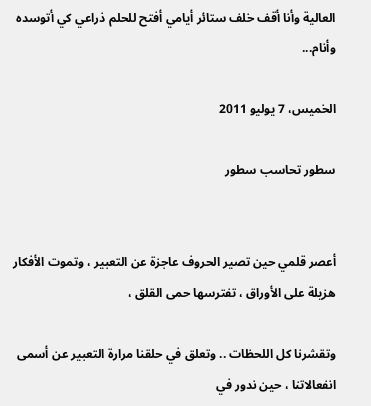العالية وأنا أقف خلف ستائر أيامي أفتح للحلم ذراعي كي أتوسده وأنام...

الخميس، 7 يوليو 2011

سطور تحاسب سطور


أعصر قلمي حين تصير الحروف عاجزة عن التعبير ، وتموت الأفكار هزيلة على الأوراق ، تفترسها حمى القلق ،

وتقشرنا كل اللحظات .. وتعلق في حلقنا مرارة التعبير عن أسمى انفعالاتنا ، حين ندور في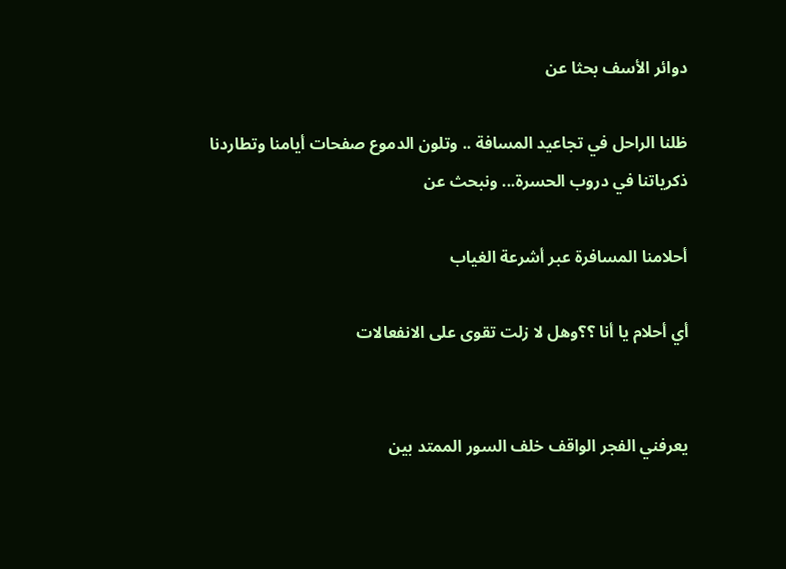دوائر الأسف بحثا عن

ظلنا الراحل في تجاعيد المسافة .. وتلون الدموع صفحات أيامنا وتطاردنا ذكرياتنا في دروب الحسرة... ونبحث عن

أحلامنا المسافرة عبر أشرعة الغياب

أي أحلام يا أنا ؟؟وهل لا زلت تقوى على الانفعالات


يعرفني الفجر الواقف خلف السور الممتد بين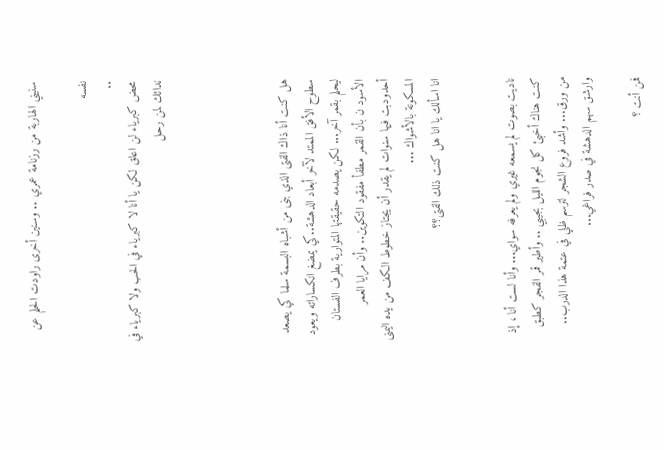سنيني الهاربة من رزنامة عمري .. وسنين أخرى راودت الحلم عن

نفسه
..
محض كبرياء لن اعلق لكن يا أنا لا كبرياء في الحب ولا كبرياء في ندائك لمن رحل




هل كنت أنا ذاك الفتى الذي بنى من أشباه البسمة سلما كي يصعد سطوح الأفق الممتد لآخر أبعاد الدهشة..كي يمضغ انكساراته ويعود ليحلم بقمر آخر... لكن يصدمه حقيقتها المتوارية بطرف الفستان الأسود ن بأن القمر مطفأ مفقود التكوين.. وأن مرايا العمر أحدودبت فيها سنوات لم يقدر أن يجتاز خطوط الكف من يده اليمنى المسكونة بالأشواك ...
انا اسألك يا انا هل كنت ذلك الفتى؟؟


ناديت بصوت لم يسمعه غيري ولم يعرفه سواي... وأنا لست أنا ، إذ كنت هناك أخبئ كل نجوم الليل بجيبي .. وأطير قمر الفجر كطبق من ورق... وأشد فروع الشجر لترسم ظلي في عتمة هذا الدرب.. وارشق سهم الدهشة في صدر فراغي...

فمن أنت ؟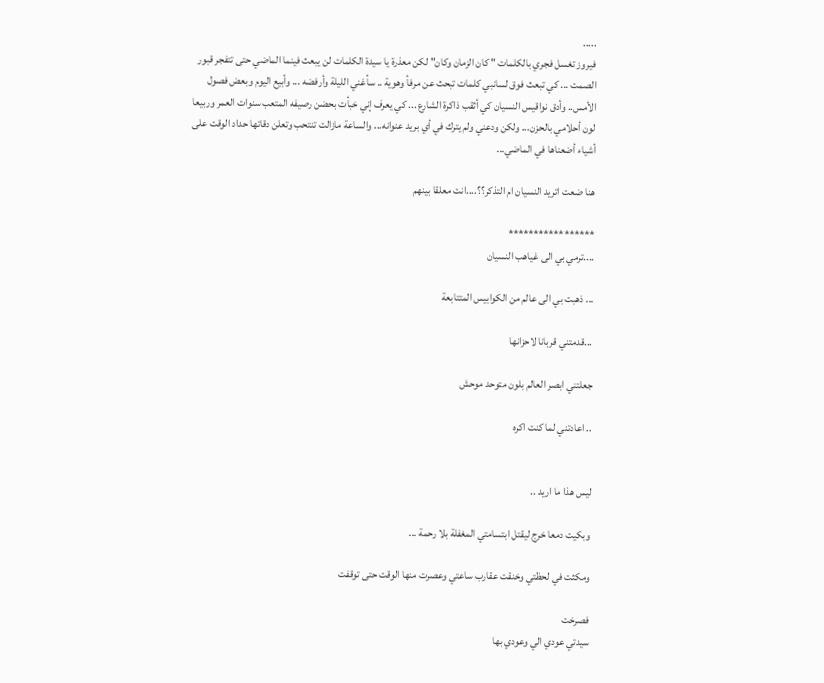.....
فيروز تغسل فجري بالكلمات " كان الزمان وكان" لكن معذرة يا سيدة الكلمات لن يبعث فينما الماضي حتى تتفجر قبور الصمت ... كي تبعث فوق لسانبي كلمات تبحث عن مرفأ وهوية .. سأغني الليلة وأرفضه ... وأبيع اليوم وبعض فصول الأمس.. وأدق نواقيس النسيان كي أثقب ذاكرة الشارع ... كي يعرف إني خبأت بحضن رصيفه المتعب سنوات العمر وربيعا لون أحلامي بالحزن... ولكن ودعني ولم يترك في أي بريد عنوانه... والساعة مازالت تنتحب وتعلن دقاتها حداد الوقت على أشياء أضعناها في الماضي...

هنا ضعت اتريد النسيان ام التذكر؟؟....انت معلقا بينهم

*****************
....ترمي بي الى غياهب النسيان

... ذهبت بي الى عالم من الكوابيس المتتابعة

...قدمتني قربانا لاحزانها

جعلتني ابصر العالم بلون متوحد موحش

.. اعادتني لما كنت اكره


ليس هذا ما اريد ..

وبكيت دمعا خرج ليقتل ابتسامتي المغفلة بلا رحمة ...

ومكثت في لحظتي وخنقت عقارب ساعتي وعصرت منها الوقت حتى توقفت

فصرخت
سيدتي عودي الي وعودي بها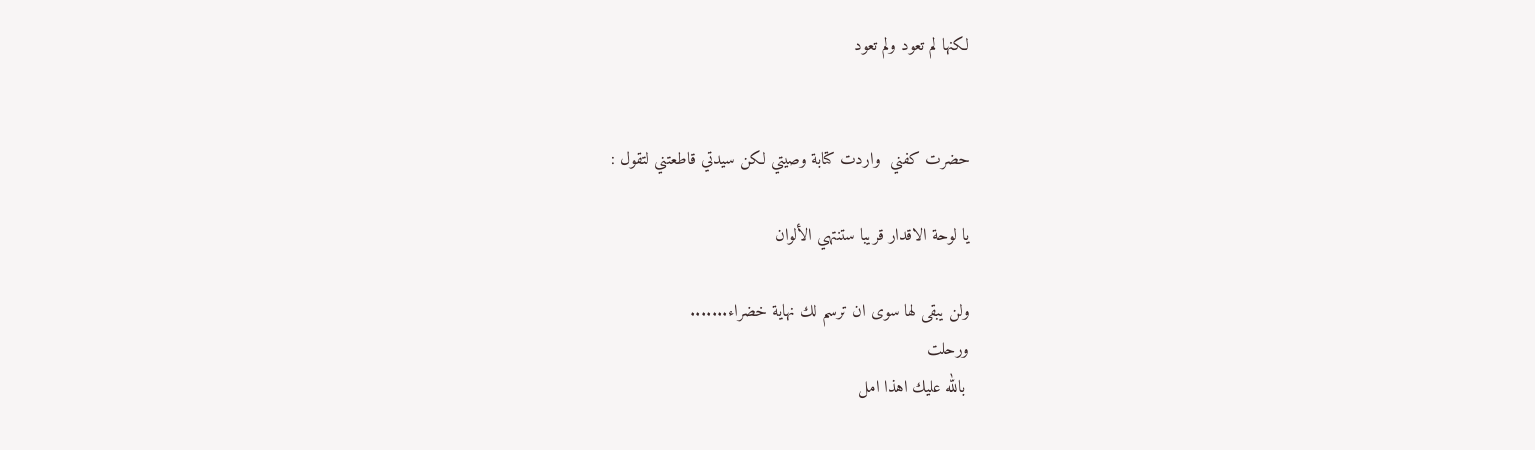لكنها لم تعود ولم تعود


حضرت كفني  واردت كتابة وصيتي لكن سيدتي قاطعتني لتقول :

يا لوحة الاقدار قريبا ستنتهي الألوان

ولن يبقى لها سوى ان ترسم لك نهاية خضراء.......
ورحلت
 بالله عليك اهذا امل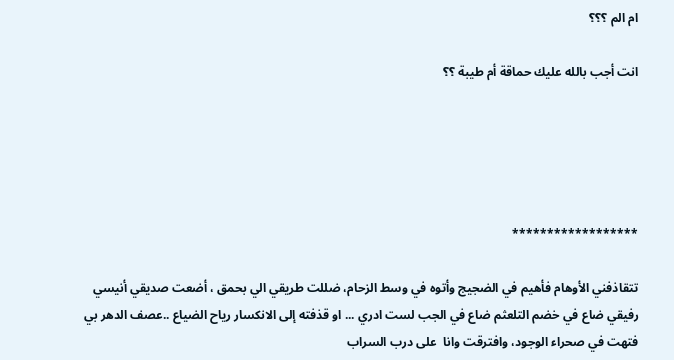ام الم ؟؟؟

انت أجب بالله عليك حماقة أم طيبة ؟؟





******************

تتقاذفني الأوهام فأهيم في الضجيج وأتوه في وسط الزحام، ضللت طريقي الي بحمق ، أضعت صديقي أنيسي رفيقي ضاع في خضم التلعثم ضاع في الجب لست ادري ... او قذفته إلى الانكسار رياح الضياع ..عصف الدهر بي فتهت في صحراء الوجود، وافترقت وانا  على درب السراب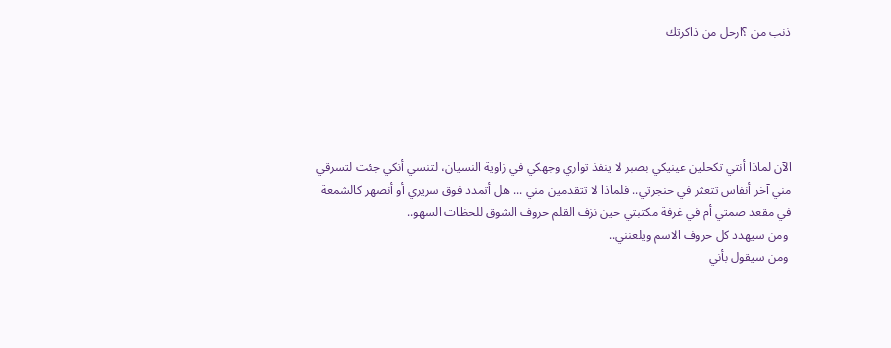ذنب من ؟ارحل من ذاكرتك





الآن لماذا أنتي تكحلين عينيكي بصبر لا ينفذ تواري وجهكي في زاوية النسيان، لتنسي أنكي جئت لتسرقي مني آخر أنفاس تتعثر في حنجرتي.. فلماذا لا تتقدمين مني ... هل أتمدد فوق سريري أو أنصهر كالشمعة في مقعد صمتي أم في غرفة مكتبتي حين نزف القلم حروف الشوق للحظات السهو..
 ومن سيهدد كل حروف الاسم ويلعنني..
 ومن سيقول بأني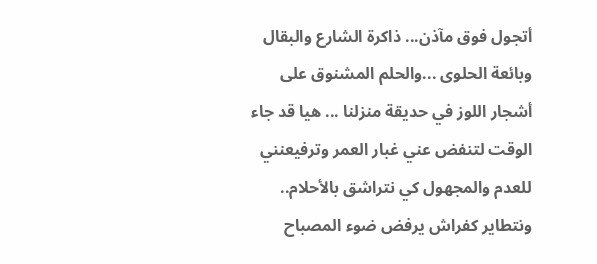أتجول فوق مآذن... ذاكرة الشارع والبقال وبائعة الحلوى ...والحلم المشنوق على أشجار اللوز في حديقة منزلنا ... هيا قد جاء الوقت لتنفض عني غبار العمر وترفيعنني للعدم والمجهول كي نتراشق بالأحلام.. ونتطاير كفراش يرفض ضوء المصباح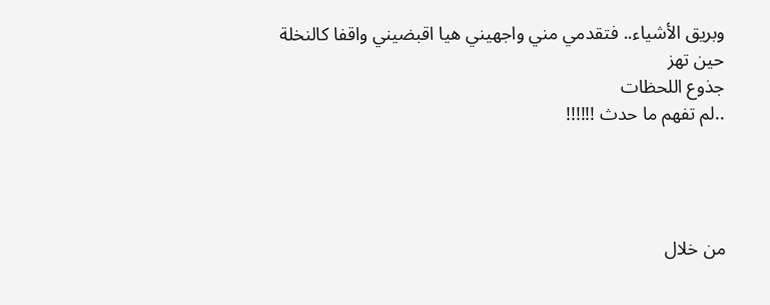وبريق الأشياء.. فتقدمي مني واجهيني هيا اقبضيني واقفا كالنخلة حين تهز
جذوع اللحظات
..لم تفهم ما حدث !!!!!!




من خلال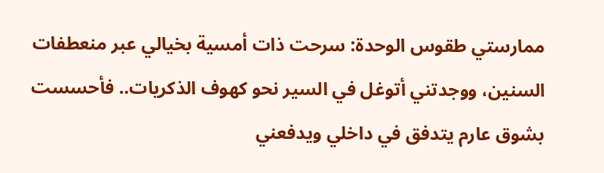ممارستي طقوس الوحدة: سرحت ذات أمسية بخيالي عبر منعطفات السنين، ووجدتني أتوغل في السير نحو كهوف الذكريات.. فأحسست بشوق عارم يتدفق في داخلي ويدفعني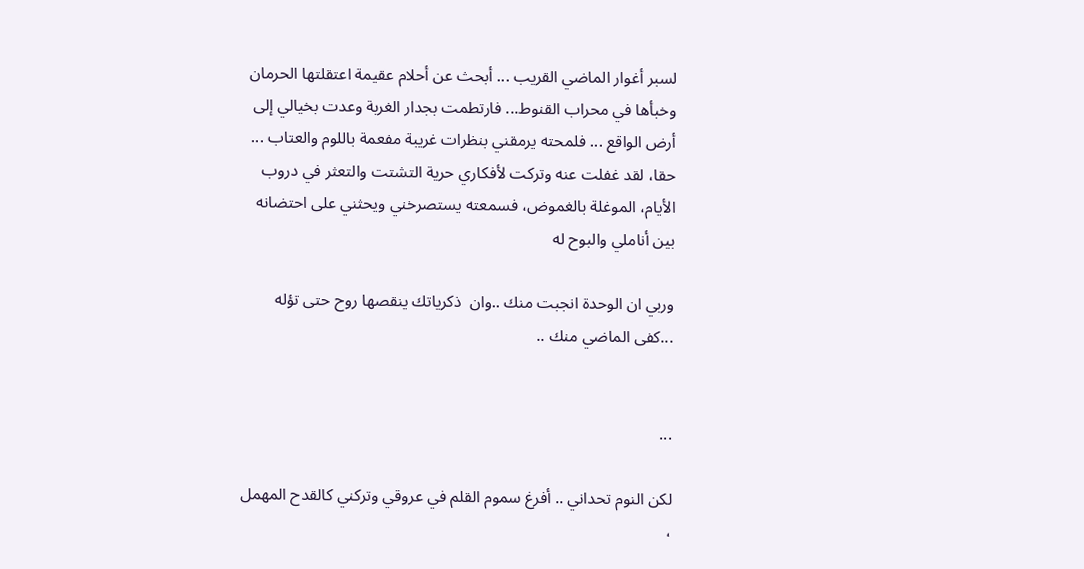لسبر أغوار الماضي القريب ... أبحث عن أحلام عقيمة اعتقلتها الحرمان وخبأها في محراب القنوط... فارتطمت بجدار الغربة وعدت بخيالي إلى أرض الواقع ... فلمحته يرمقني بنظرات غريبة مفعمة باللوم والعتاب ... حقا، لقد غفلت عنه وتركت لأفكاري حرية التشتت والتعثر في دروب الأيام، الموغلة بالغموض، فسمعته يستصرخني ويحثني على احتضانه بين أناملي والبوح له

وربي ان الوحدة انجبت منك ..وان  ذكرياتك ينقصها روح حتى تؤله ...كفى الماضي منك ..


...

لكن النوم تحداني .. أفرغ سموم القلم في عروقي وتركني كالقدح المهمل ،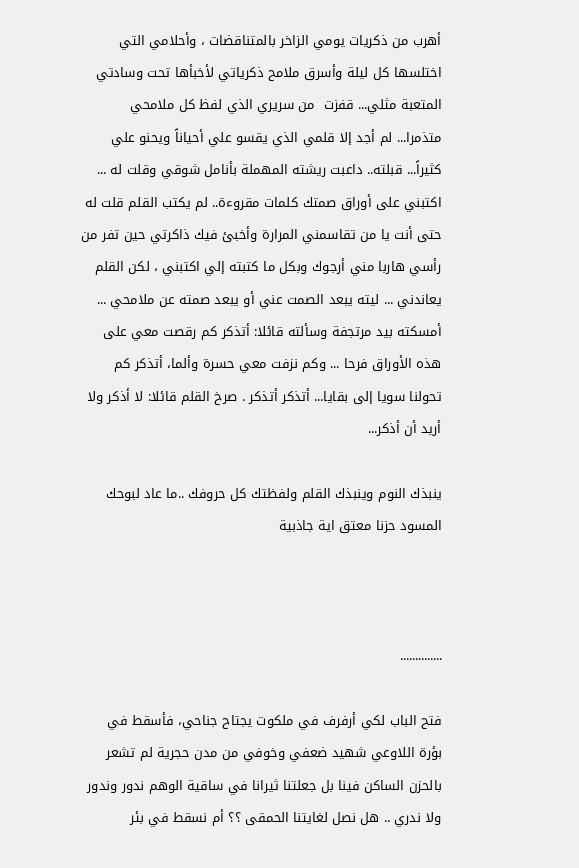أهرب من ذكريات يومي الزاخر بالمتناقضات ، وأحلامي التي اختلسها كل ليلة وأسرق ملامح ذكرياتي لأخبأها تحت وسادتي المتعبة مثلي... قفزت  من سريري الذي لفظ كل ملامحي متذمرا... لم أجد إلا قلمي الذي يقسو علي أحياناً ويحنو علي كثيراً... قبلته.. داعبت ريشته المهملة بأنامل شوقي وقلت له ... اكتبني على أوراق صمتك كلمات مقروءة.. لم يكتب القلم قلت له حتى أنت يا من تقاسمني المرارة وأخبئ فيك ذاكرتي حين تفر من رأسي هاربا مني أرجوك وبكل ما كتبته إلي اكتبني ، لكن القلم يعاندني ... ليته يبعد الصمت عني أو يبعد صمته عن ملامحي ... أمسكته بيد مرتجفة وسألته قائلا: أتذكر كم رقصت معي على هذه الأوراق فرحا ... وكم نزفت معي حسرة وألما، أتذكر كم تحولنا سويا إلى بقايا... أتذكر أتذكر . صرخ القلم قائلا: لا أذكر ولا أريد أن أذكر...

ينبذك النوم وينبذك القلم ولفظتك كل حروفك ..ما عاد لبوحك المسود حزنا معتق اية جاذبية



..............

فتح الباب لكي أرفرف في ملكوت يجتاح جناحي، فأسقط في بؤرة اللاوعي شهيد ضعفي وخوفي من مدن حجرية لم تشعر بالحزن الساكن فينا بل جعلتنا ثيرانا في ساقية الوهم ندور وندور ولا ندري .. هل نصل لغايتنا الحمقى ؟؟ أم نسقط في بئر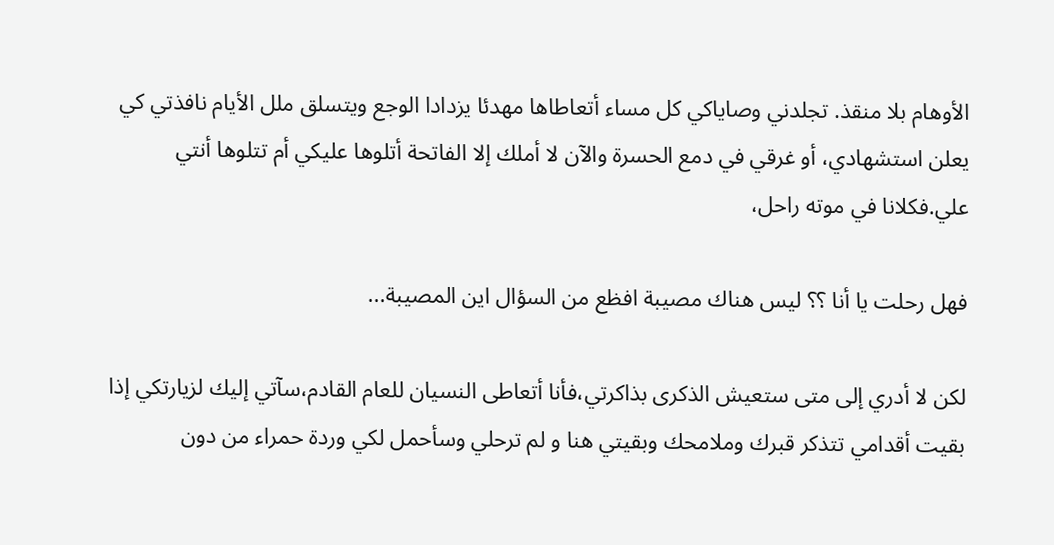الأوهام بلا منقذ. تجلدني وصاياكي كل مساء أتعاطاها مهدئا يزدادا الوجع ويتسلق ملل الأيام نافذتي كي يعلن استشهادي، أو غرقي في دمع الحسرة والآن لا أملك إلا الفاتحة أتلوها عليكي أم تتلوها أنتي علي.فكلانا في موته راحل،

فهل رحلت يا أنا ؟؟ ليس هناك مصيبة افظع من السؤال اين المصيبة...

لكن لا أدري إلى متى ستعيش الذكرى بذاكرتي،فأنا أتعاطى النسيان للعام القادم،سآتي إليك لزيارتكي إذا بقيت أقدامي تتذكر قبرك وملامحك وبقيتي هنا و لم ترحلي وسأحمل لكي وردة حمراء من دون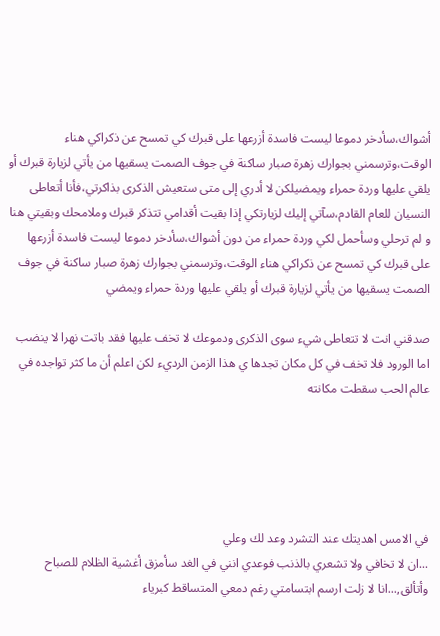أشواك،سأدخر دموعا ليست فاسدة أزرعها على قبرك كي تمسح عن ذكراكي هناء الوقت،وترسمني بجوارك زهرة صبار ساكنة في جوف الصمت يسقيها من يأتي لزيارة قبرك أو يلقي عليها وردة حمراء ويمضيلكن لا أدري إلى متى ستعيش الذكرى بذاكرتي،فأنا أتعاطى النسيان للعام القادم،سآتي إليك لزيارتكي إذا بقيت أقدامي تتذكر قبرك وملامحك وبقيتي هنا و لم ترحلي وسأحمل لكي وردة حمراء من دون أشواك،سأدخر دموعا ليست فاسدة أزرعها على قبرك كي تمسح عن ذكراكي هناء الوقت،وترسمني بجوارك زهرة صبار ساكنة في جوف الصمت يسقيها من يأتي لزيارة قبرك أو يلقي عليها وردة حمراء ويمضي

صدقني انت لا تتعاطى شيء سوى الذكرى ودموعك لا تخف عليها فقد باتت نهرا لا ينضب
اما الورود فلا تخف في كل مكان تجدها ي هذا الزمن الرديء لكن اعلم أن ما كثر تواجده في عالم الحب سقطت مكانته





في الامس اهديتك عند التشرد وعد لك وعلي
...ان لا تخافي ولا تشعري بالذنب فوعدي انني في الغد سأمزق أغشية الظلام للصباح وأتألق,...انا لا زلت ارسم ابتسامتي رغم دمعي المتساقط كبرياء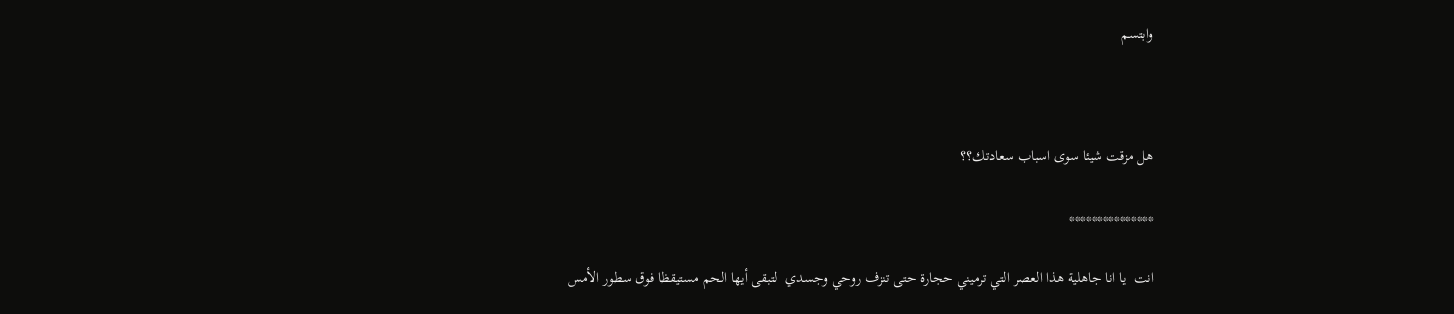وابتسم



هل مزقت شيئا سوى اسباب سعادتك؟؟

***************

انت  يا انا جاهلية هذا العصر التي ترميني حجارة حتى تنزف روحي وجسدي  لتبقى أيها الحم مستيقظا فوق سطور الأمس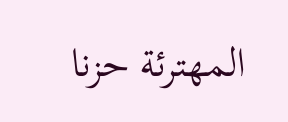المهترئة حزنا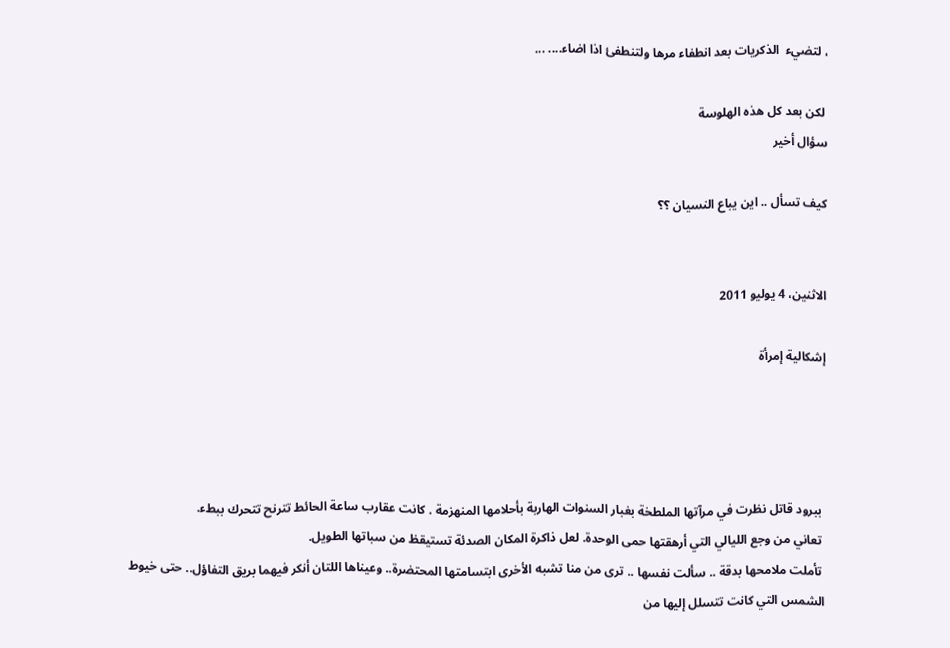، لتضيء  الذكريات بعد انطفاء مرها ولتنطفئ اذا اضاء.... ...

 لكن بعد كل هذه الهلوسة
سؤال أخير

كيف تسأل .. اين يباع النسيان ؟؟


الاثنين، 4 يوليو 2011

إشكالية إمرأة




 ببرود قاتل نظرت في مرآتها الملطخة بغبار السنوات الهاربة بأحلامها المنهزمة . كانت عقارب ساعة الحائط تترنح تتحرك ببطء.
 تعاني من وجع الليالي التي أرهقتها حمى الوحدة. لعل ذاكرة المكان الصدئة تستيقظ من سباتها الطويل.
 تأملت ملامحها بدقة .. سألت نفسها .. ترى من منا تشبه الأخرى ابتسامتها المحتضرة.. وعيناها اللتان أنكر فيهما بريق التفاؤل.. حتى خيوط الشمس التي كانت تتسلل إليها من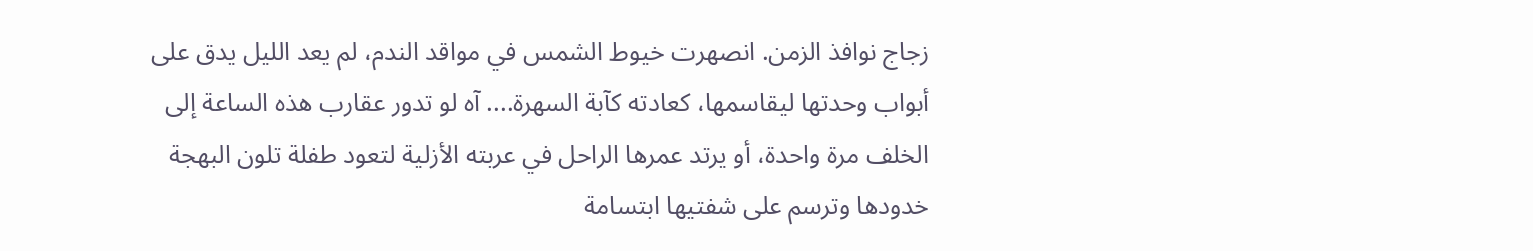زجاج نوافذ الزمن. انصهرت خيوط الشمس في مواقد الندم، لم يعد الليل يدق على أبواب وحدتها ليقاسمها، كعادته كآبة السهرة.... آه لو تدور عقارب هذه الساعة إلى الخلف مرة واحدة، أو يرتد عمرها الراحل في عربته الأزلية لتعود طفلة تلون البهجة خدودها وترسم على شفتيها ابتسامة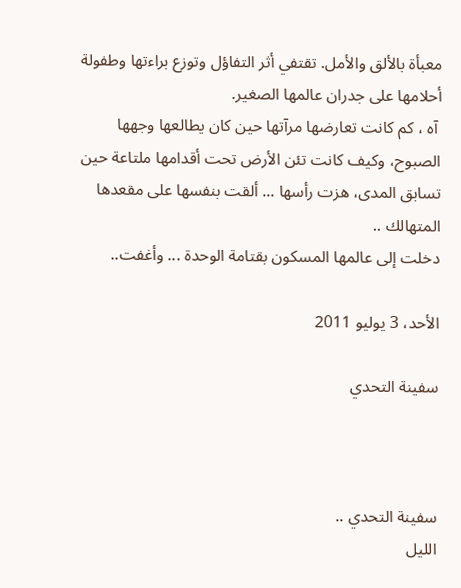معبأة بالألق والأمل. تقتفي أثر التفاؤل وتوزع براءتها وطفولة أحلامها على جدران عالمها الصغير.
 آه ، كم كانت تعارضها مرآتها حين كان يطالعها وجهها الصبوح، وكيف كانت تئن الأرض تحت أقدامها ملتاعة حين تسابق المدى، هزت رأسها ... ألقت بنفسها على مقعدها المتهالك ..
دخلت إلى عالمها المسكون بقتامة الوحدة ... وأغفت..

الأحد، 3 يوليو 2011

سفينة التحدي



سفينة التحدي ..
الليل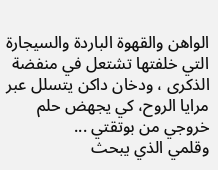الواهن والقهوة الباردة والسيجارة التي خلفتها تشتعل في منفضة الذكرى ، ودخان داكن يتسلل عبر مرايا الروح، كي يجهض حلم خروجي من بوتقتي ...
وقلمي الذي يبحث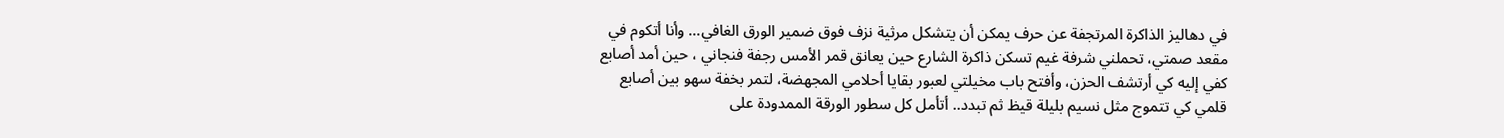في دهاليز الذاكرة المرتجفة عن حرف يمكن أن يتشكل مرثية نزف فوق ضمير الورق الغافي... وأنا أتكوم في مقعد صمتي، تحملني شرفة غيم تسكن ذاكرة الشارع حين يعانق قمر الأمس رجفة فنجاني ، حين أمد أصابع كفي إليه كي أرتشف الحزن، وأفتح باب مخيلتي لعبور بقايا أحلامي المجهضة، لتمر بخفة سهو بين أصابع قلمي كي تتموج مثل نسيم بليلة قيظ ثم تبدد.. أتأمل كل سطور الورقة الممدودة على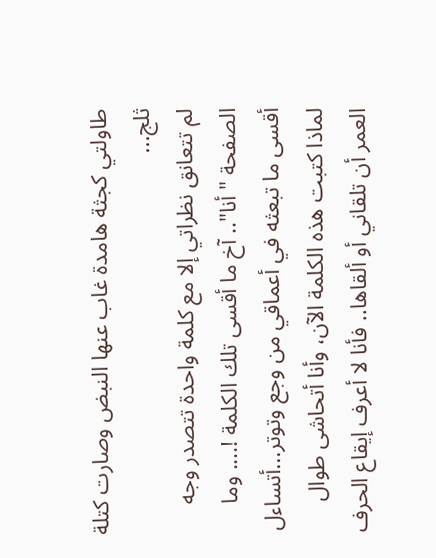طاولتي كجثة هامدة غاب عنها النبض وصارت كتلة ثلج...
لم تتعانق نظراتي إلا مع كلمة واحدة تتصدر وجه الصفحة " أنا".. آخ ما أقسى تلك الكلمة !.... وما أقسى ما تبعثه في أعماقي من وجع وتوتر...أتساءل لماذا كتبت هذه الكلمة الآن، وأنا أتحاشى طوال العمر أن تلقاني أو ألقاها.. فأنا لا أعرف إيقاع الحرف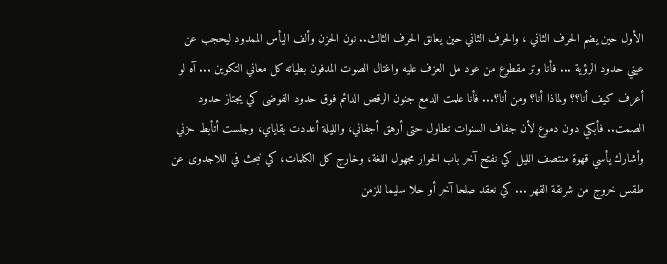الأول حين يضم الحرف الثاني ، والحرف الثاني حين يعانق الحرف الثالث.. نون الحزن وألف اليأس الممدود ليحجب عن عيني حدود الرؤية ... فأنا وتر مقطوع من عود مل العزف عليه واغتال الصوت المدفون بطياته كل معاني التكوين ... آه لو أعرف كيف أنا؟؟ ولماذا أنا؟ ومن أنا؟... فأنا علمت الدمع جنون الرقص الدائم فوق حدود الفوضى كي يجتاز حدود الصمت.. فأبكي دون دموع لأن جفاف السنوات تطاول حتى أرهق أجفاني، والليلة أعددت بقاياي، وجلست أتأبط حزني وأشارك يأسي قهوة منتصف الليل كي نفتح آخر باب الحوار مجهول اللغة، وخارج كل الكلمات، كي نبحث في اللاجدوى عن طقس خروج من شرنقة القهر ... كي نعقد صلحا آخر أو حلا سليما للزمن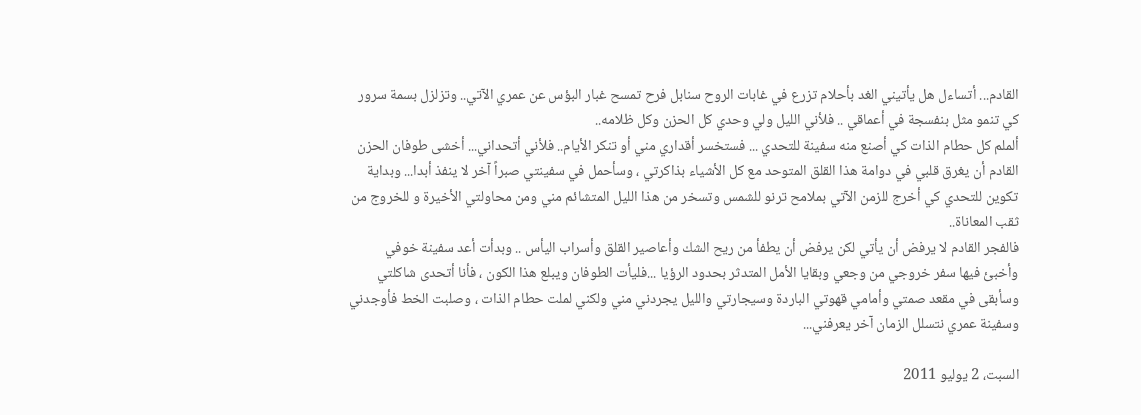القادم... أتساءل هل يأتيني الغد بأحلام تزرع في غابات الروح سنابل فرح تمسح غبار البؤس عن عمري الآتي.. وتزلزل بسمة سرور كي تنمو مثل بنفسجة في أعماقي .. فلأني الليل ولي وحدي كل الحزن وكل ظلامه..
ألملم كل حطام الذات كي أصنع منه سفينة للتحدي ... فستخسر أقداري مني أو تنكر الأيام.. فلأني أتحداني... أخشى طوفان الحزن القادم أن يغرق قلبي في دوامة هذا القلق المتوحد مع كل الأشياء بذاكرتي ، وسأحمل في سفينتي صبراً آخر لا ينفذ أبدا... وبداية تكوين للتحدي كي أخرج للزمن الآتي بملامح ترنو للشمس وتسخر من هذا الليل المتشائم مني ومن محاولتي الأخيرة و للخروج من ثقب المعاناة..
فالفجر القادم لا يرفض أن يأتي لكن يرفض أن يطفأ من ريح الشك وأعاصير القلق وأسراب اليأس .. وبدأت أعد سفينة خوفي وأخبئ فيها سفر خروجي من وجعي وبقايا الأمل المتدثر بحدود الرؤيا ...فليأت الطوفان ويبلع هذا الكون ، فأنا أتحدى شاكلتي وسأبقى في مقعد صمتي وأمامي قهوتي الباردة وسيجارتي والليل يجردني مني ولكني لملت حطام الذات ، وصلبت الخط فأوجدني وسفينة عمري نتسلل الزمان آخر يعرفني...

السبت، 2 يوليو 2011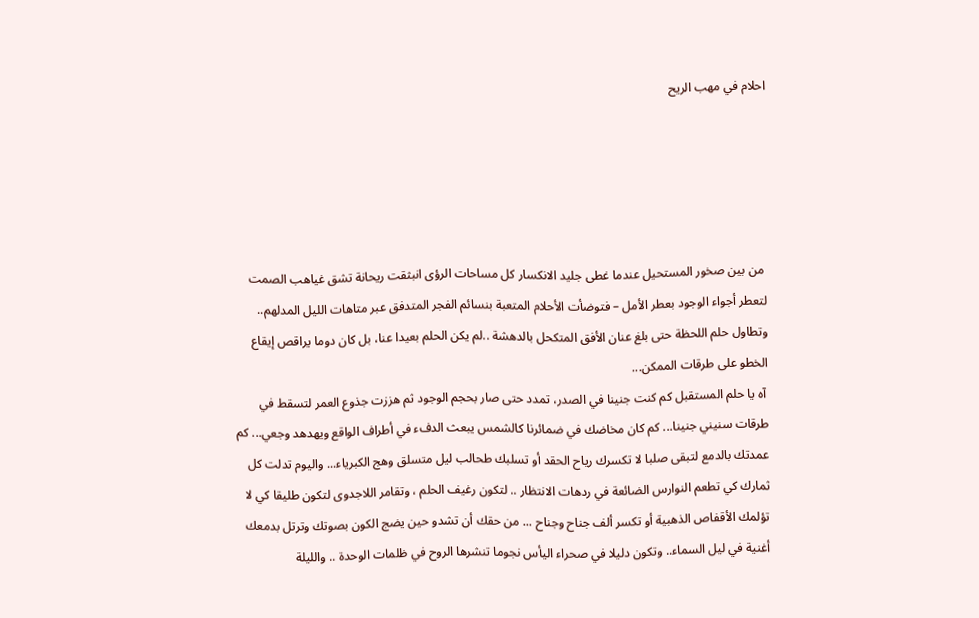احلام في مهب الريح





 من بين صخور المستحيل عندما غطى جليد الانكسار كل مساحات الرؤى انبثقت ريحانة تشق غياهب الصمت لتعطر أجواء الوجود بعطر الأمل – فتوضأت الأحلام المتعبة بنسائم الفجر المتدفق عبر متاهات الليل المدلهم.. وتطاول حلم اللحظة حتى بلغ عنان الأفق المتكحل بالدهشة ..لم يكن الحلم بعيدا عنا، بل كان دوما يراقص إيقاع الخطو على طرقات الممكن...
 آه يا حلم المستقبل كم كنت جنينا في الصدر، تمدد حتى صار بحجم الوجود ثم هززت جذوع العمر لتسقط في طرقات سنيني جنينا... كم كان مخاضك في ضمائرنا كالشمس يبعث الدفء في أطراف الواقع ويهدهد وجعي... كم عمدتك بالدمع لتبقى صلبا لا تكسرك رياح الحقد أو تسلبك طحالب ليل متسلق وهج الكبرياء... واليوم تدلت كل ثمارك كي تطعم النوارس الضائعة في ردهات الانتظار .. لتكون رغيف الحلم ، وتقامر اللاجدوى لتكون طليقا كي لا تؤلمك الأقفاص الذهبية أو تكسر ألف جناح وجناح ... من حقك أن تشدو حين يضج الكون بصوتك وترتل بدمعك أغنية في ليل السماء.. وتكون دليلا في صحراء اليأس نجوما تنشرها الروح في ظلمات الوحدة .. والليلة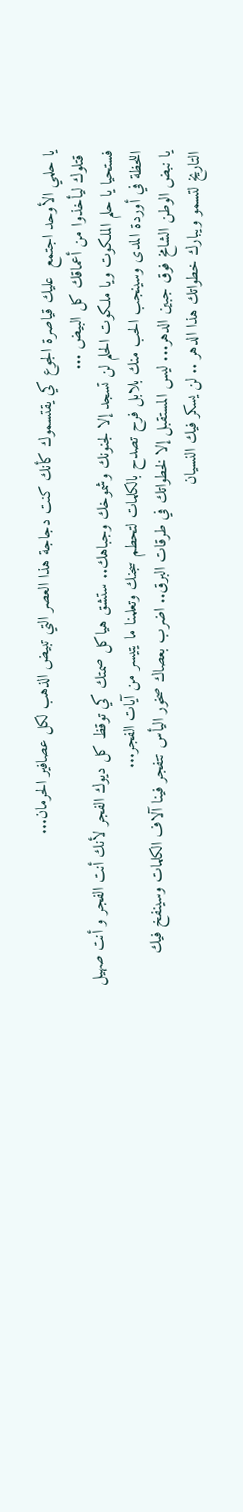يا حلمي الأوحد اجتمع  عليك قياصرة الجوع كي يقتسموك كأنك كنت دجاجة هذا العصر التي تبيض الذهب لكل عصافير الحرمان...
 قتلوك ليأخذوا من أعماقك كل البيض ...
فستحيا يا حلم الملكوت ويا ملكوت الحلم لن تسجد إلا لجنونك وشموخك وجباهك.. ستشق هياكل صمتك كي توقظ كل ديوك الفجر لأنك أنت الفجر و أنت صهيل اللحظة في أوردة المدى وسينجب الحب منك بلابل فرح تصدح بالكلمات لتحطم سجنك وتعلمنا ما يتيسر من آيات الفجر...
يا نبض الوطن الشامخ فوق جبين الدهر... ليس المستقبل إلا لخطواتك في طرقات البرق.. اضرب بعصاك صخور اليأس تتفجر فينا آلاف الكلمات وسينفخ فيك التاريخ لتسمو ويبارك خطواتك هذا الدهر .. لن يسكر فيك النسيان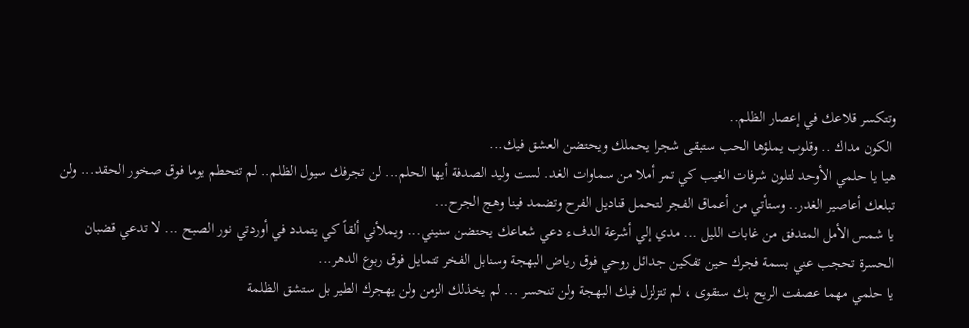وتتكسر قلاعك في إعصار الظلم..
 الكون مداك .. وقلوب يملؤها الحب ستبقى شجرا يحملك ويحتضن العشق فيك...
هيا يا حلمي الأوحد لتلون شرفات الغيب كي تمر أملا من سماوات الغد. لست وليد الصدفة أيها الحلم... لن تجرفك سيول الظلم.. لم تتحطم يوما فوق صخور الحقد... ولن تبلعك أعاصير الغدر.. وستأتي من أعماق الفجر لتحمل قناديل الفرح وتضمد فينا وهج الجرح...
يا شمس الأمل المتدفق من غابات الليل ... مدي إلي أشرعة الدفء دعي شعاعك يحتضن سنيني... ويملأني ألقاً كي يتمدد في أوردتي نور الصبح ... لا تدعي قضبان الحسرة تحجب عني بسمة فجرك حين تفكين جدائل روحي فوق رياض البهجة وسنابل الفخر تتمايل فوق ربوع الدهر...
يا حلمي مهما عصفت الريح بك ستقوى ، لم تتزلزل فيك البهجة ولن تنحسر ... لم يخذلك الزمن ولن يهجرك الطير بل ستشق الظلمة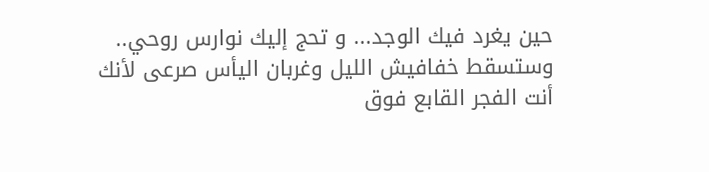حين يغرد فيك الوجد... و تحج إليك نوارس روحي.. وستسقط خفافيش الليل وغربان اليأس صرعى لأنك أنت الفجر القابع فوق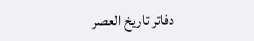دفاتر تاريخ العصر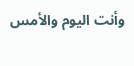وأنت اليوم والأمس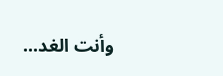وأنت الغد...